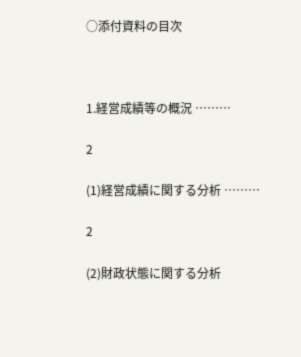○添付資料の目次



1.経営成績等の概況 ………

2

(1)経営成績に関する分析 ………

2

(2)財政状態に関する分析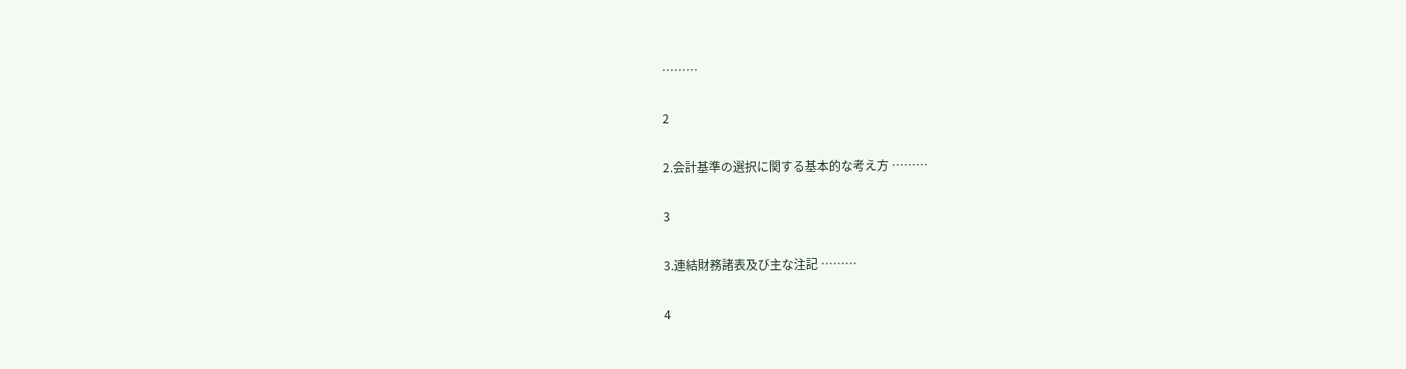………

2

2.会計基準の選択に関する基本的な考え方 ………

3

3.連結財務諸表及び主な注記 ………

4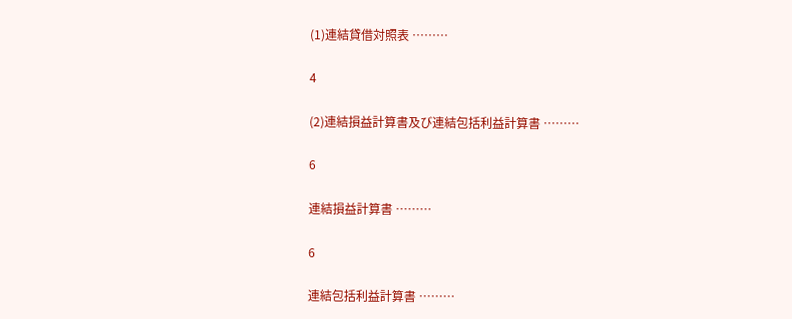(1)連結貸借対照表 ………

4

(2)連結損益計算書及び連結包括利益計算書 ………

6

連結損益計算書 ………

6

連結包括利益計算書 ………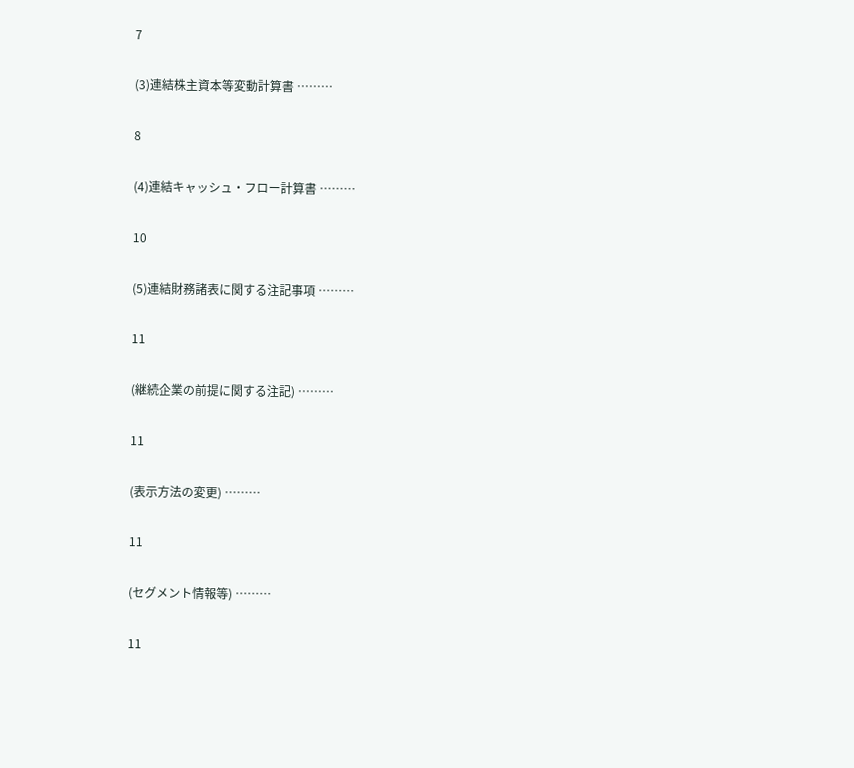7

(3)連結株主資本等変動計算書 ………

8

(4)連結キャッシュ・フロー計算書 ………

10

(5)連結財務諸表に関する注記事項 ………

11

(継続企業の前提に関する注記) ………

11

(表示方法の変更) ………

11

(セグメント情報等) ………

11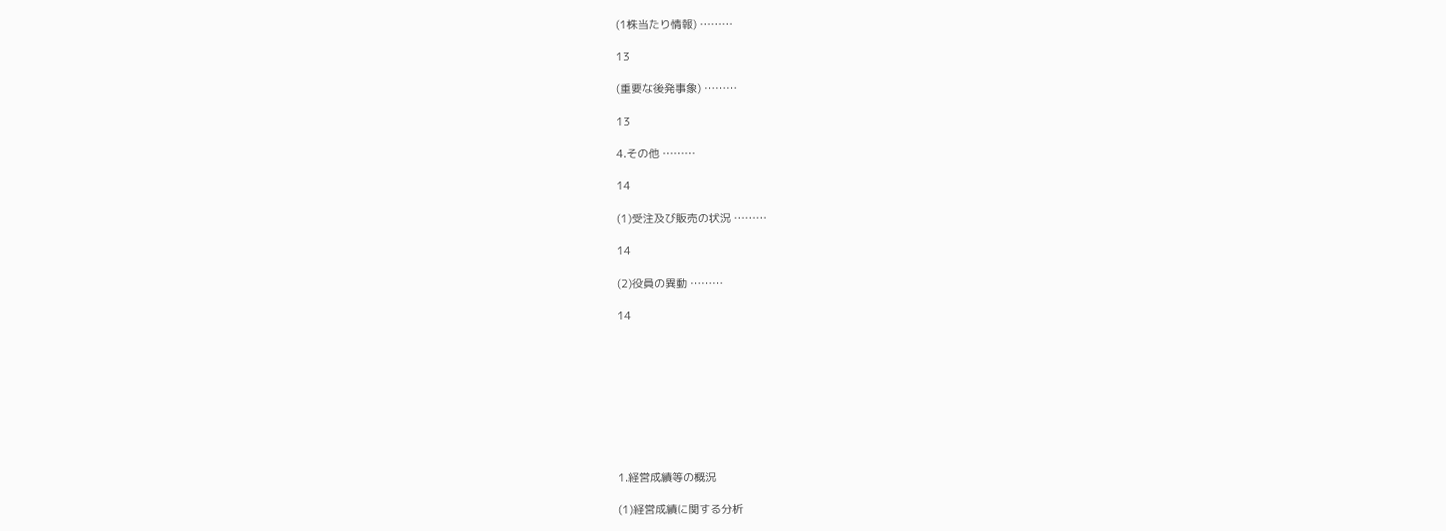(1株当たり情報) ………

13

(重要な後発事象) ………

13

4.その他 ………

14

(1)受注及び販売の状況 ………

14

(2)役員の異動 ………

14









1.経営成績等の概況

(1)経営成績に関する分析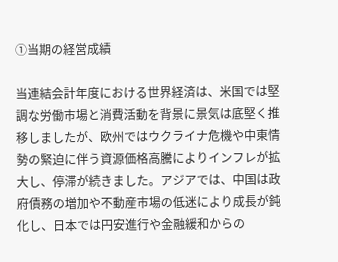①当期の経営成績

当連結会計年度における世界経済は、米国では堅調な労働市場と消費活動を背景に景気は底堅く推移しましたが、欧州ではウクライナ危機や中東情勢の緊迫に伴う資源価格高騰によりインフレが拡大し、停滞が続きました。アジアでは、中国は政府債務の増加や不動産市場の低迷により成長が鈍化し、日本では円安進行や金融緩和からの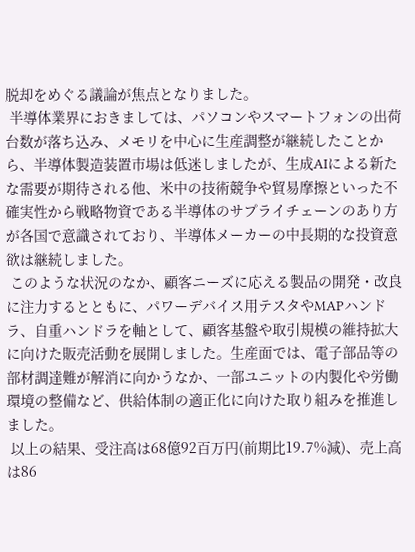脱却をめぐる議論が焦点となりました。
 半導体業界におきましては、パソコンやスマートフォンの出荷台数が落ち込み、メモリを中心に生産調整が継続したことから、半導体製造装置市場は低迷しましたが、生成AIによる新たな需要が期待される他、米中の技術競争や貿易摩擦といった不確実性から戦略物資である半導体のサプライチェーンのあり方が各国で意識されており、半導体メーカーの中長期的な投資意欲は継続しました。
 このような状況のなか、顧客ニーズに応える製品の開発・改良に注力するとともに、パワーデバイス用テスタやMAPハンドラ、自重ハンドラを軸として、顧客基盤や取引規模の維持拡大に向けた販売活動を展開しました。生産面では、電子部品等の部材調達難が解消に向かうなか、一部ユニットの内製化や労働環境の整備など、供給体制の適正化に向けた取り組みを推進しました。
 以上の結果、受注高は68億92百万円(前期比19.7%減)、売上高は86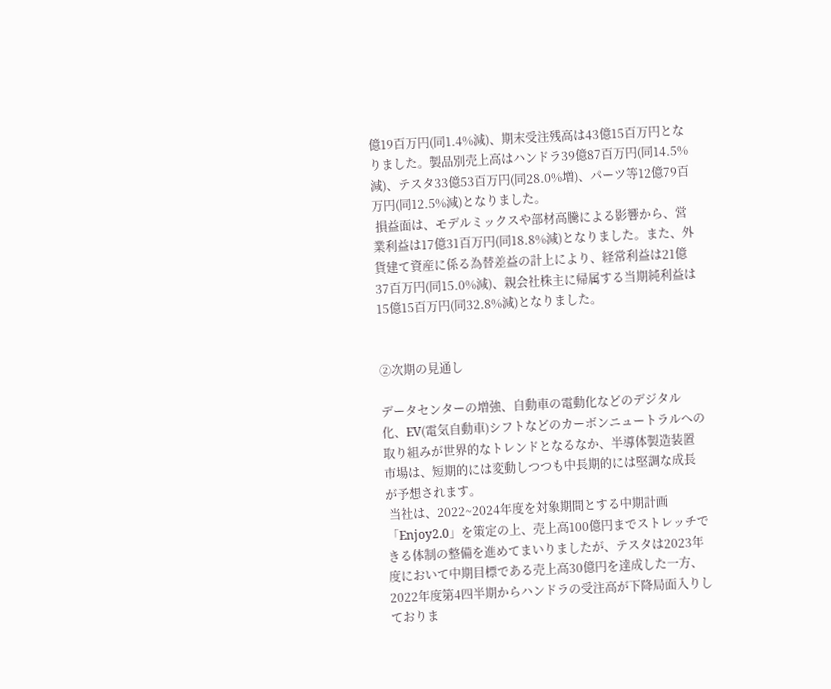億19百万円(同1.4%減)、期末受注残高は43億15百万円となりました。製品別売上高はハンドラ39億87百万円(同14.5%減)、テスタ33億53百万円(同28.0%増)、パーツ等12億79百万円(同12.5%減)となりました。
 損益面は、モデルミックスや部材高騰による影響から、営業利益は17億31百万円(同18.8%減)となりました。また、外貨建て資産に係る為替差益の計上により、経常利益は21億37百万円(同15.0%減)、親会社株主に帰属する当期純利益は15億15百万円(同32.8%減)となりました。


②次期の見通し

データセンターの増強、自動車の電動化などのデジタル化、EV(電気自動車)シフトなどのカーボンニュートラルへの取り組みが世界的なトレンドとなるなか、半導体製造装置市場は、短期的には変動しつつも中長期的には堅調な成長が予想されます。
 当社は、2022~2024年度を対象期間とする中期計画「Enjoy2.0」を策定の上、売上高100億円までストレッチできる体制の整備を進めてまいりましたが、テスタは2023年度において中期目標である売上高30億円を達成した一方、2022年度第4四半期からハンドラの受注高が下降局面入りしておりま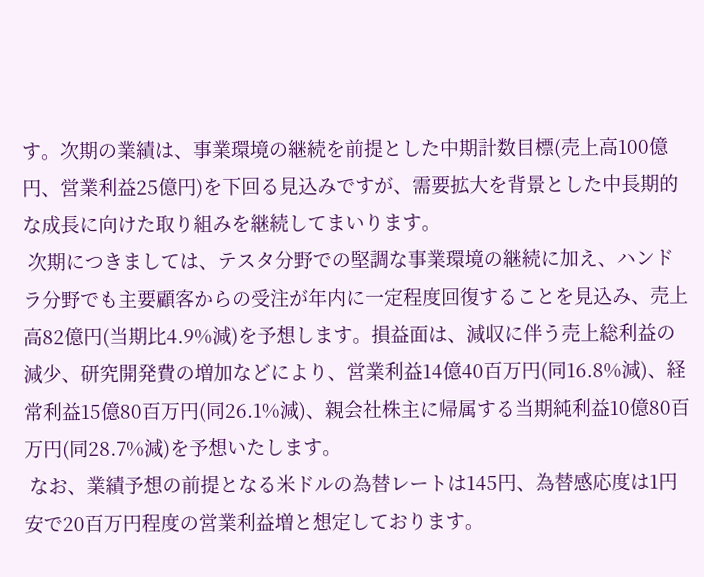す。次期の業績は、事業環境の継続を前提とした中期計数目標(売上高100億円、営業利益25億円)を下回る見込みですが、需要拡大を背景とした中長期的な成長に向けた取り組みを継続してまいります。
 次期につきましては、テスタ分野での堅調な事業環境の継続に加え、ハンドラ分野でも主要顧客からの受注が年内に一定程度回復することを見込み、売上高82億円(当期比4.9%減)を予想します。損益面は、減収に伴う売上総利益の減少、研究開発費の増加などにより、営業利益14億40百万円(同16.8%減)、経常利益15億80百万円(同26.1%減)、親会社株主に帰属する当期純利益10億80百万円(同28.7%減)を予想いたします。
 なお、業績予想の前提となる米ドルの為替レートは145円、為替感応度は1円安で20百万円程度の営業利益増と想定しております。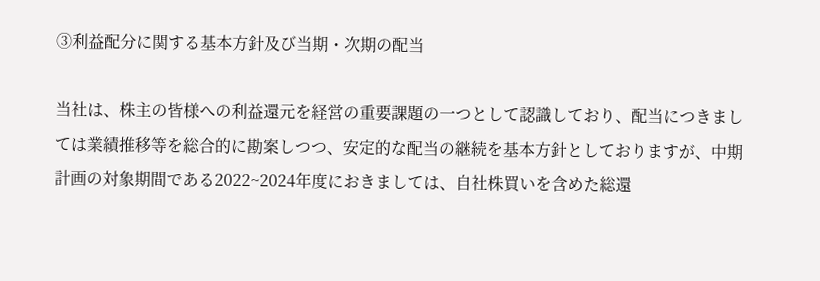③利益配分に関する基本方針及び当期・次期の配当

当社は、株主の皆様への利益還元を経営の重要課題の一つとして認識しており、配当につきましては業績推移等を総合的に勘案しつつ、安定的な配当の継続を基本方針としておりますが、中期計画の対象期間である2022~2024年度におきましては、自社株買いを含めた総還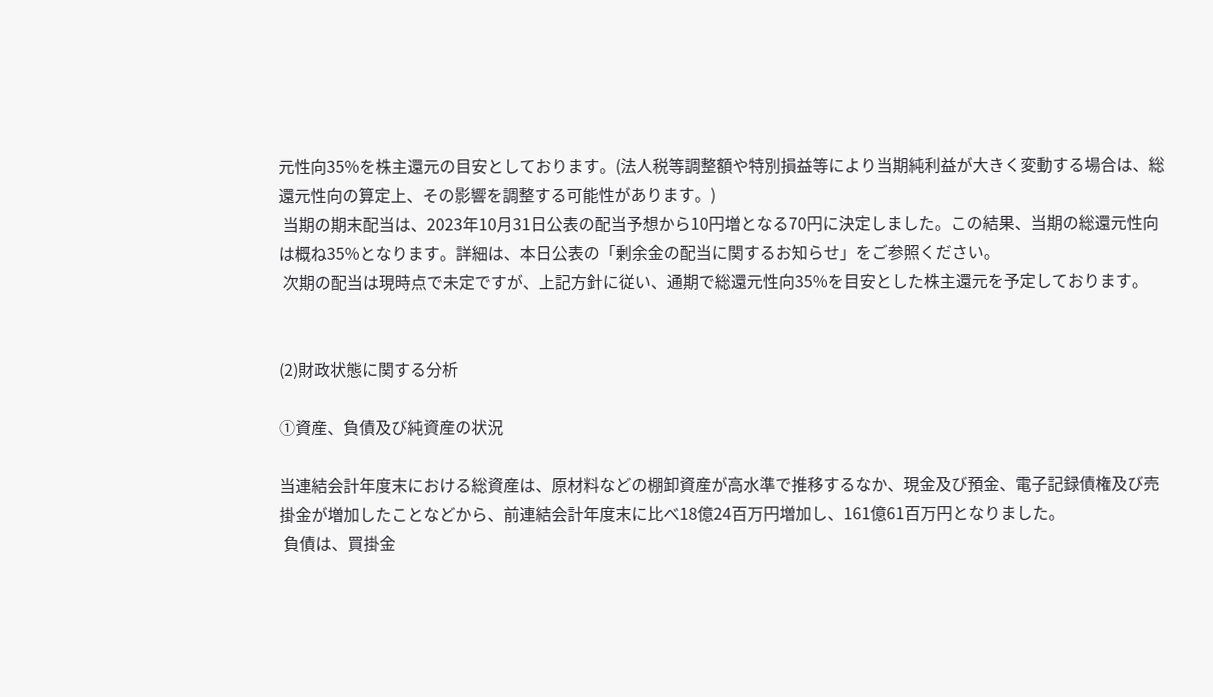元性向35%を株主還元の目安としております。(法人税等調整額や特別損益等により当期純利益が大きく変動する場合は、総還元性向の算定上、その影響を調整する可能性があります。)
 当期の期末配当は、2023年10月31日公表の配当予想から10円増となる70円に決定しました。この結果、当期の総還元性向は概ね35%となります。詳細は、本日公表の「剰余金の配当に関するお知らせ」をご参照ください。
 次期の配当は現時点で未定ですが、上記方針に従い、通期で総還元性向35%を目安とした株主還元を予定しております。


(2)財政状態に関する分析

①資産、負債及び純資産の状況

当連結会計年度末における総資産は、原材料などの棚卸資産が高水準で推移するなか、現金及び預金、電子記録債権及び売掛金が増加したことなどから、前連結会計年度末に比べ18億24百万円増加し、161億61百万円となりました。
 負債は、買掛金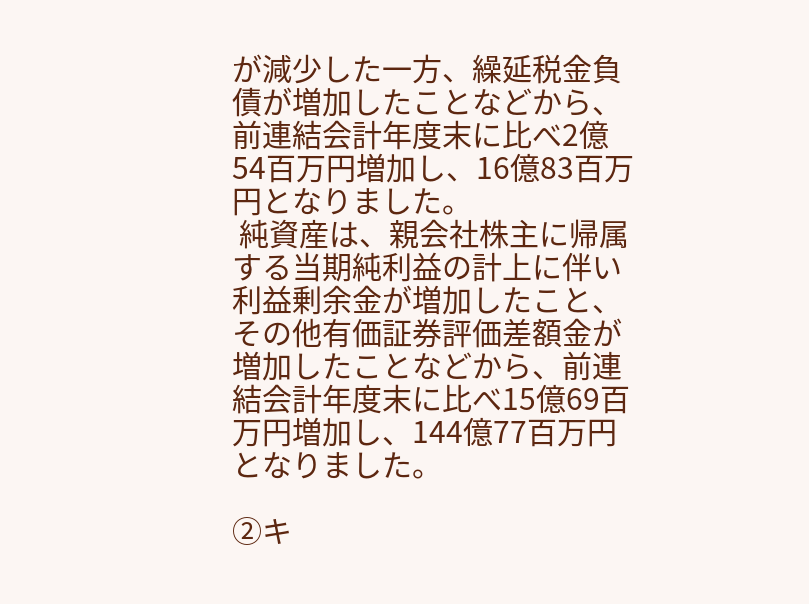が減少した一方、繰延税金負債が増加したことなどから、前連結会計年度末に比べ2億54百万円増加し、16億83百万円となりました。
 純資産は、親会社株主に帰属する当期純利益の計上に伴い利益剰余金が増加したこと、その他有価証券評価差額金が増加したことなどから、前連結会計年度末に比べ15億69百万円増加し、144億77百万円となりました。

②キ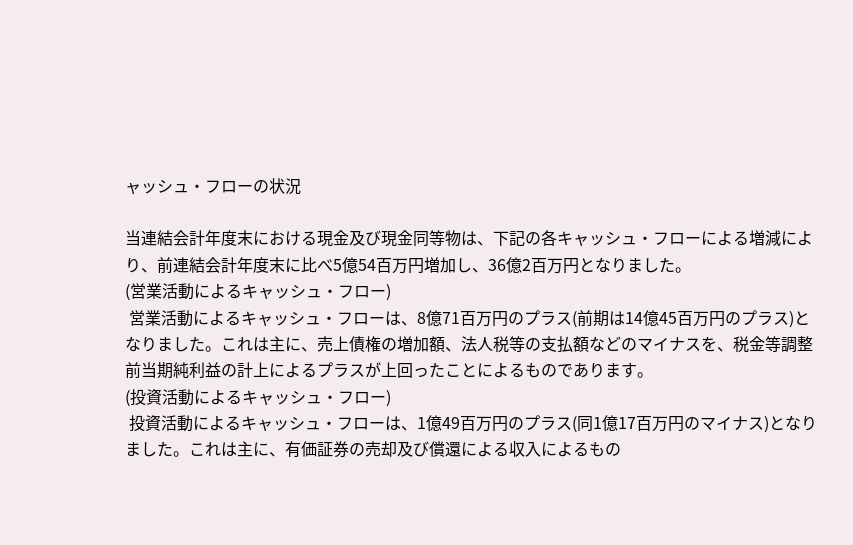ャッシュ・フローの状況

当連結会計年度末における現金及び現金同等物は、下記の各キャッシュ・フローによる増減により、前連結会計年度末に比べ5億54百万円増加し、36億2百万円となりました。
(営業活動によるキャッシュ・フロー)
 営業活動によるキャッシュ・フローは、8億71百万円のプラス(前期は14億45百万円のプラス)となりました。これは主に、売上債権の増加額、法人税等の支払額などのマイナスを、税金等調整前当期純利益の計上によるプラスが上回ったことによるものであります。
(投資活動によるキャッシュ・フロー)
 投資活動によるキャッシュ・フローは、1億49百万円のプラス(同1億17百万円のマイナス)となりました。これは主に、有価証券の売却及び償還による収入によるもの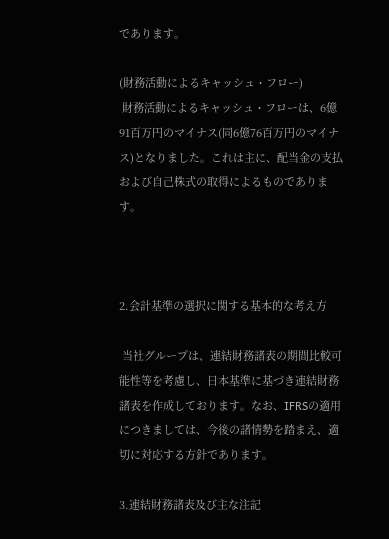であります。

(財務活動によるキャッシュ・フロー)
 財務活動によるキャッシュ・フローは、6億91百万円のマイナス(同6億76百万円のマイナス)となりました。これは主に、配当金の支払および自己株式の取得によるものであります。



2.会計基準の選択に関する基本的な考え方

 当社グループは、連結財務諸表の期間比較可能性等を考慮し、日本基準に基づき連結財務諸表を作成しております。なお、IFRSの適用につきましては、今後の諸情勢を踏まえ、適切に対応する方針であります。

3.連結財務諸表及び主な注記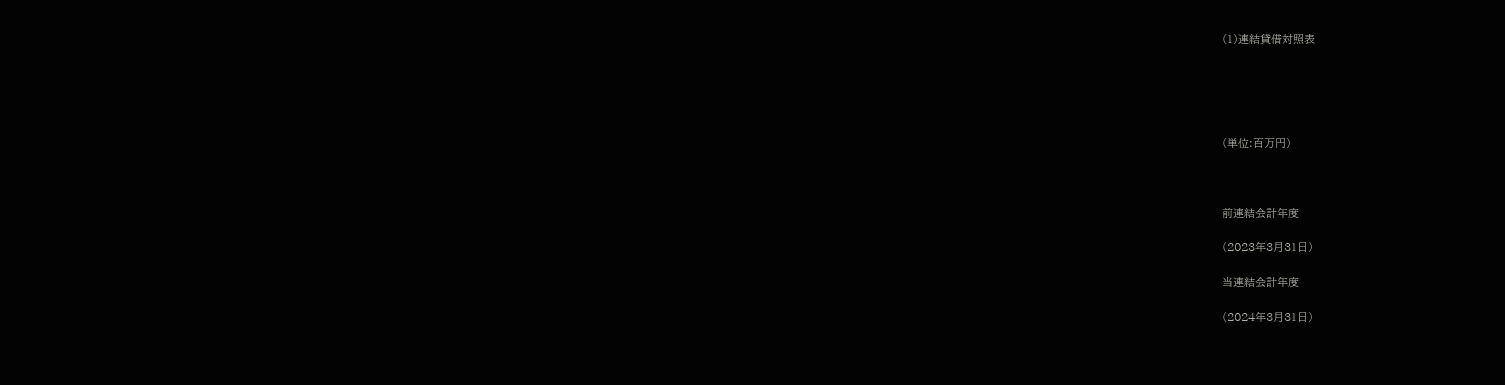(1)連結貸借対照表





(単位:百万円)



前連結会計年度

(2023年3月31日)

当連結会計年度

(2024年3月31日)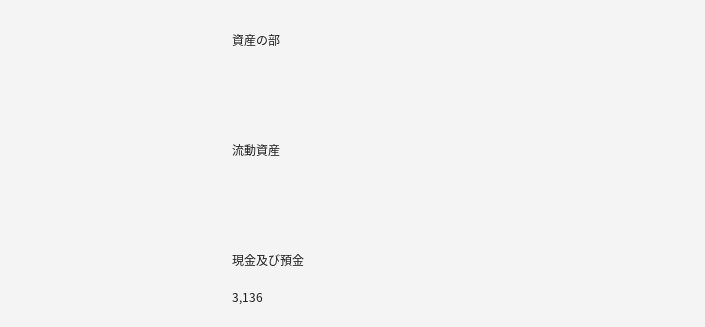資産の部





流動資産





現金及び預金

3,136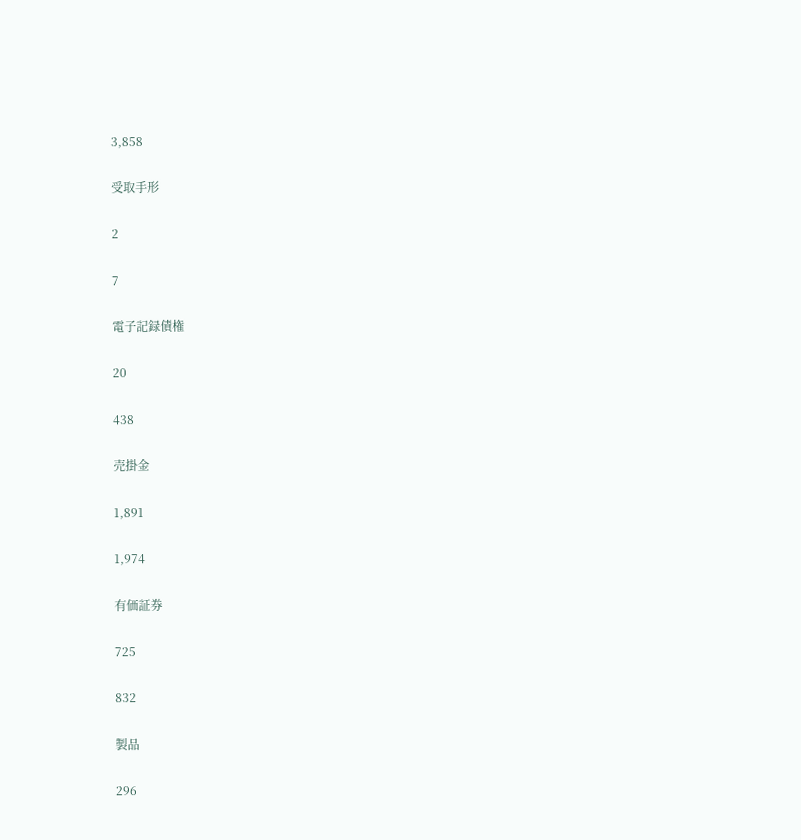3,858

受取手形

2

7

電子記録債権

20

438

売掛金

1,891

1,974

有価証券

725

832

製品

296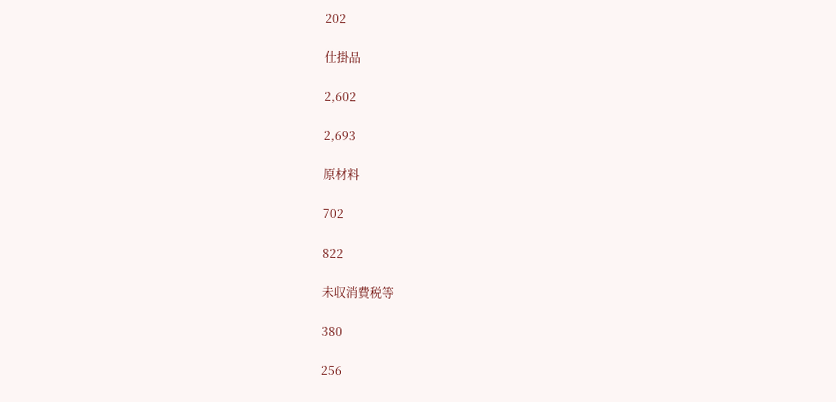202

仕掛品

2,602

2,693

原材料

702

822

未収消費税等

380

256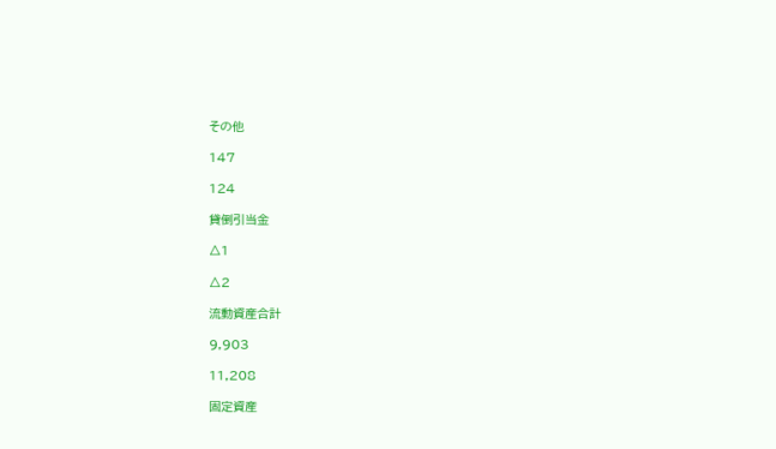その他

147

124

貸倒引当金

△1

△2

流動資産合計

9,903

11,208

固定資産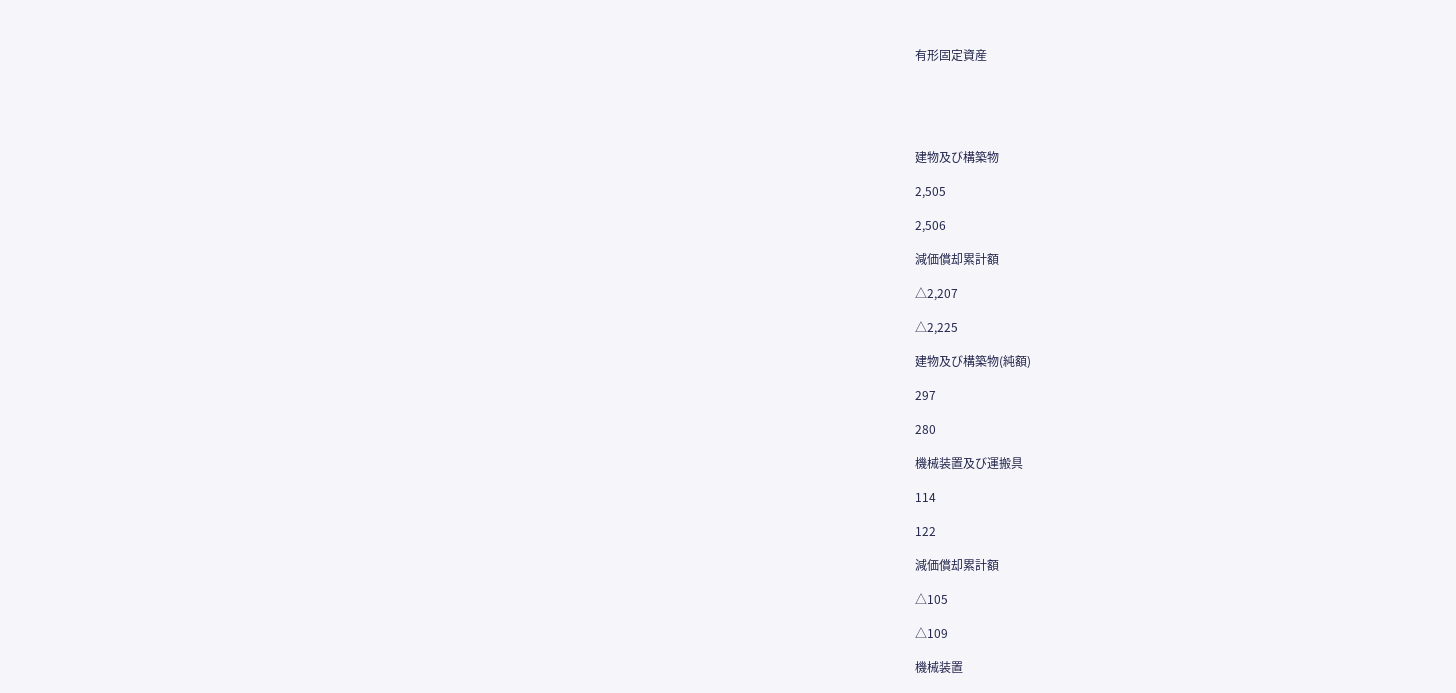有形固定資産





建物及び構築物

2,505

2,506

減価償却累計額

△2,207

△2,225

建物及び構築物(純額)

297

280

機械装置及び運搬具

114

122

減価償却累計額

△105

△109

機械装置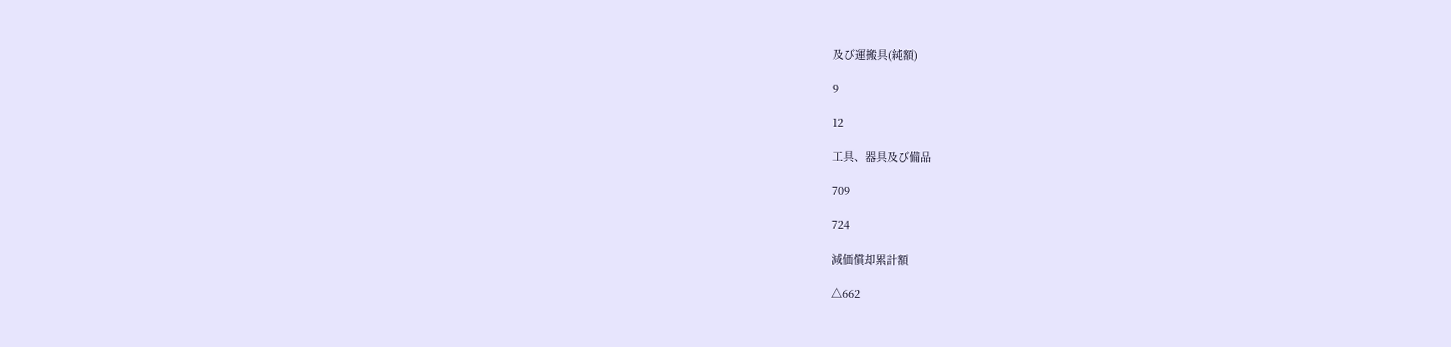及び運搬具(純額)

9

12

工具、器具及び備品

709

724

減価償却累計額

△662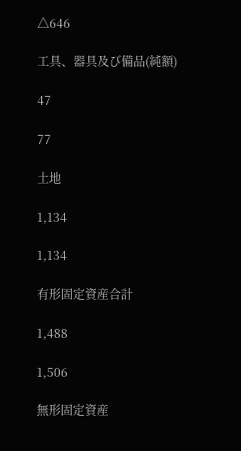△646

工具、器具及び備品(純額)

47

77

土地

1,134

1,134

有形固定資産合計

1,488

1,506

無形固定資産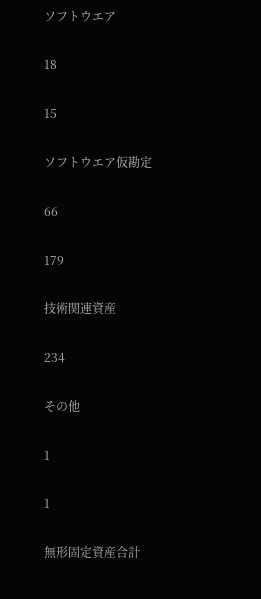ソフトウエア

18

15

ソフトウエア仮勘定

66

179

技術関連資産

234

その他

1

1

無形固定資産合計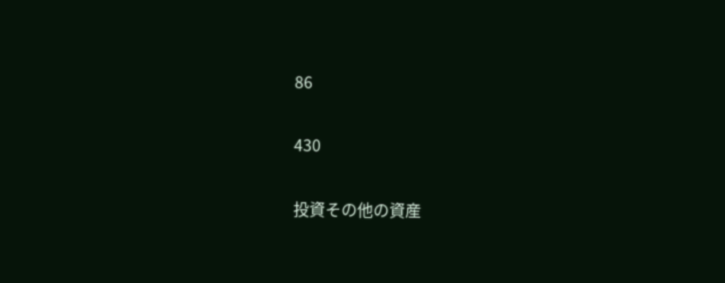86

430

投資その他の資産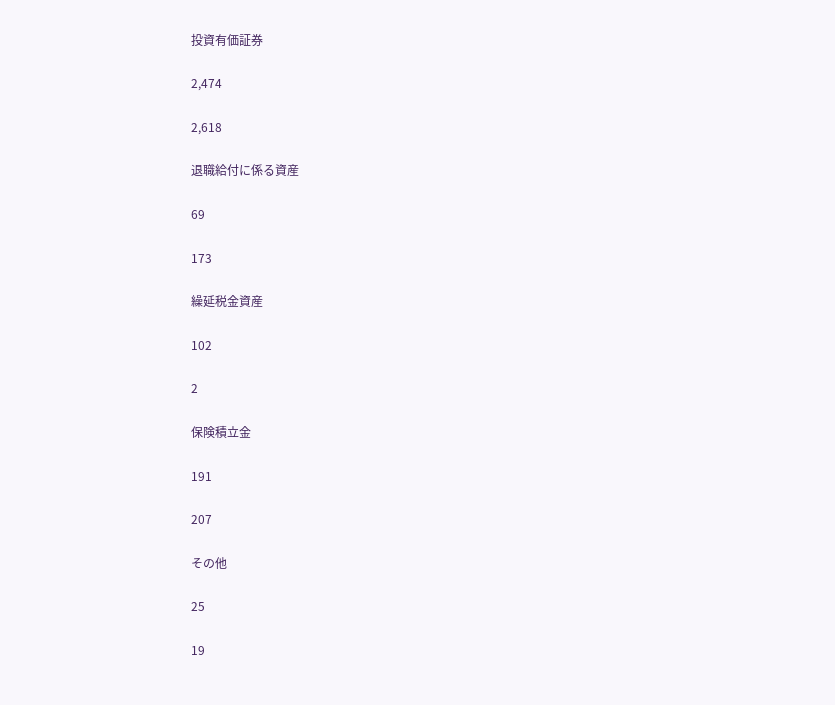投資有価証券

2,474

2,618

退職給付に係る資産

69

173

繰延税金資産

102

2

保険積立金

191

207

その他

25

19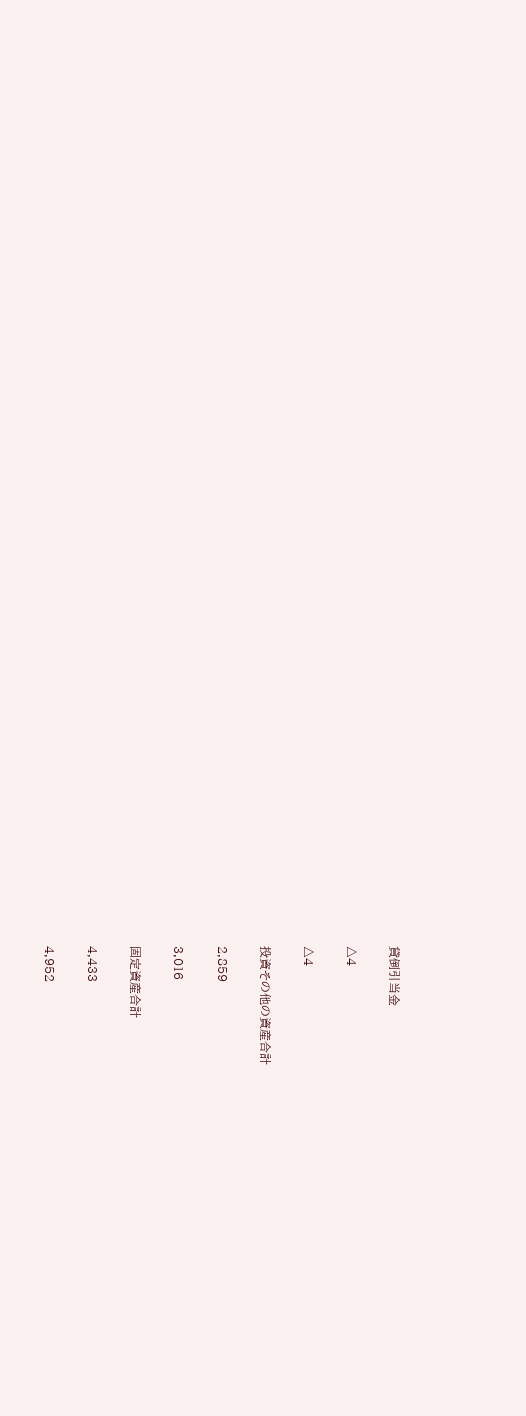貸倒引当金

△4

△4

投資その他の資産合計

2,859

3,016

固定資産合計

4,433

4,952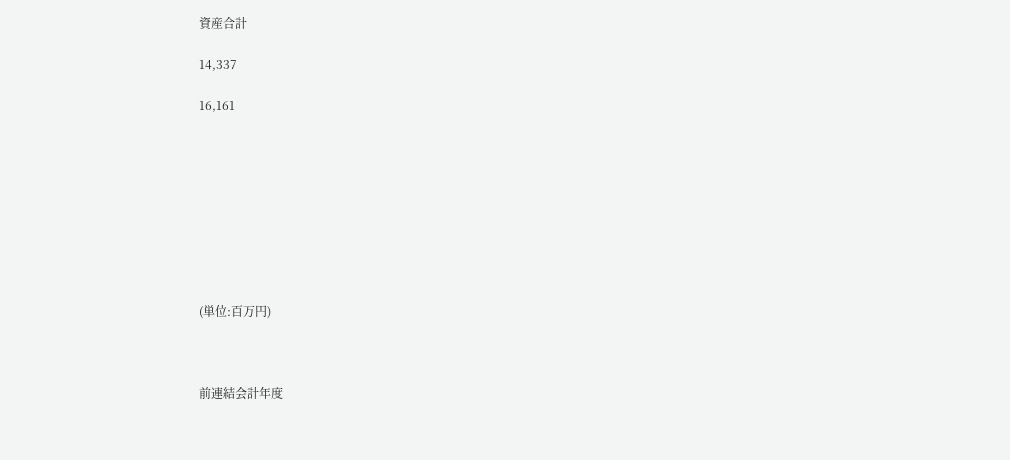資産合計

14,337

16,161









(単位:百万円)



前連結会計年度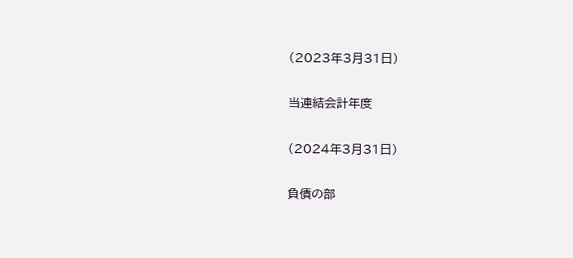(2023年3月31日)

当連結会計年度

(2024年3月31日)

負債の部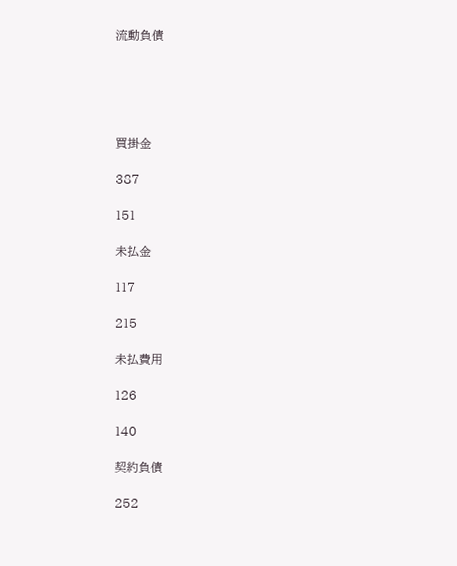流動負債





買掛金

387

151

未払金

117

215

未払費用

126

140

契約負債

252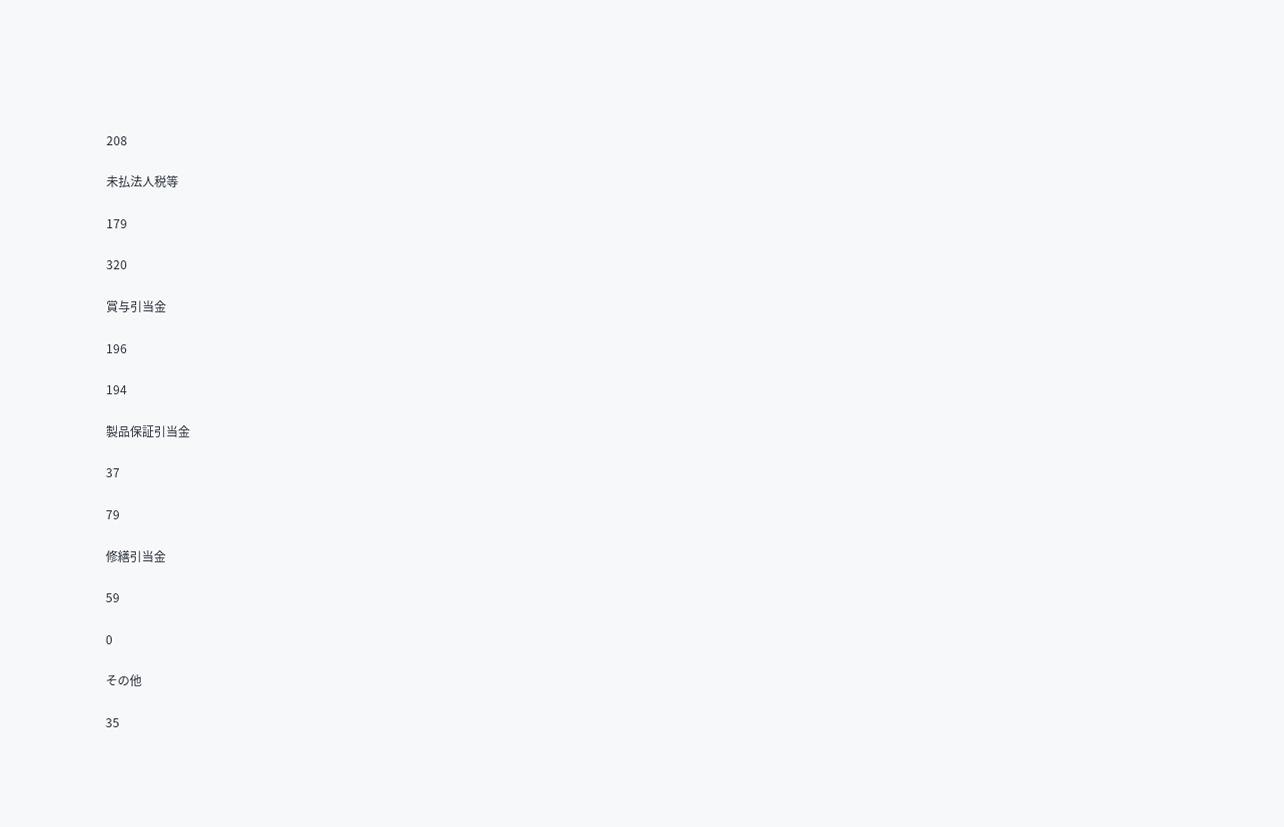208

未払法人税等

179

320

賞与引当金

196

194

製品保証引当金

37

79

修繕引当金

59

0

その他

35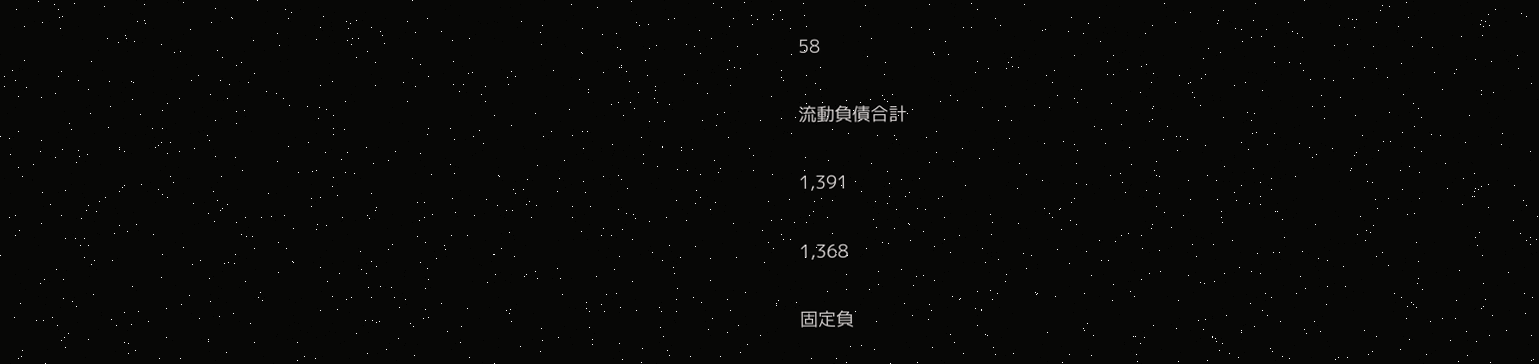58

流動負債合計

1,391

1,368

固定負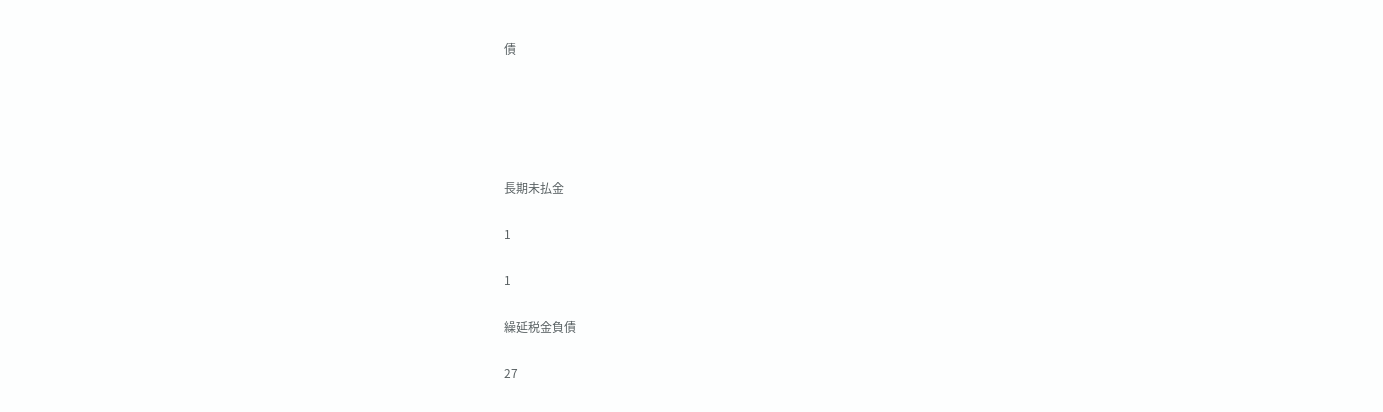債





長期未払金

1

1

繰延税金負債

27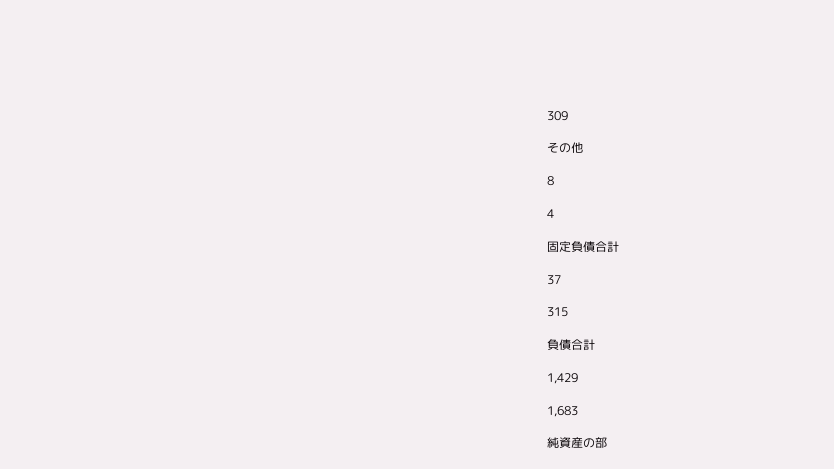309

その他

8

4

固定負債合計

37

315

負債合計

1,429

1,683

純資産の部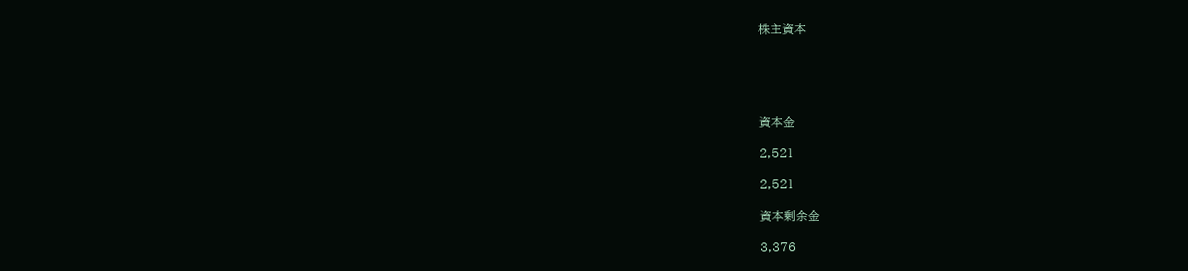株主資本





資本金

2,521

2,521

資本剰余金

3,376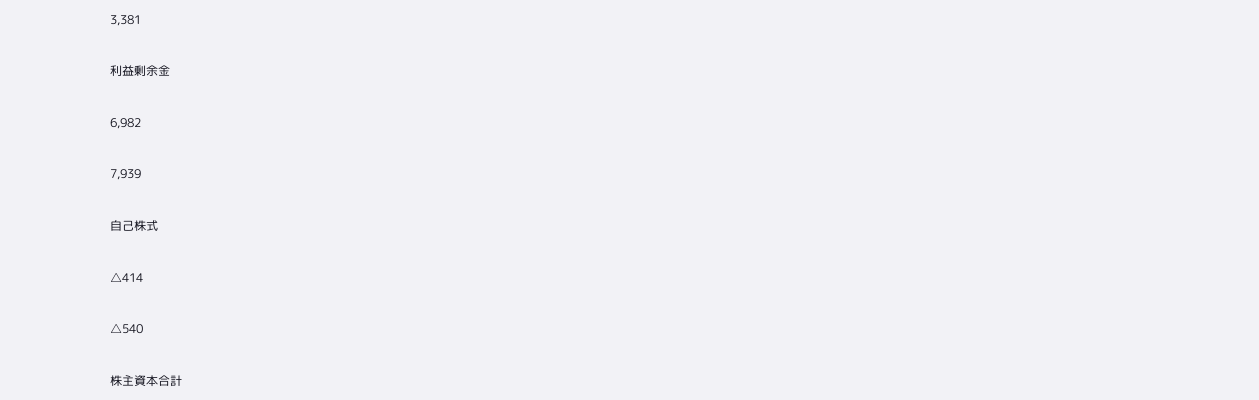3,381

利益剰余金

6,982

7,939

自己株式

△414

△540

株主資本合計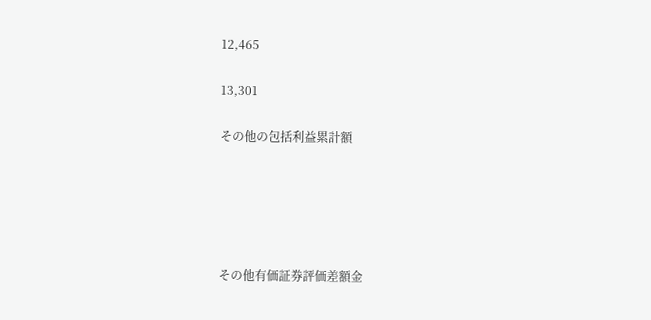12,465

13,301

その他の包括利益累計額





その他有価証券評価差額金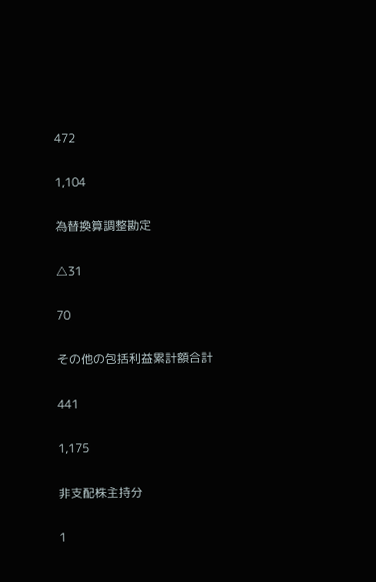472

1,104

為替換算調整勘定

△31

70

その他の包括利益累計額合計

441

1,175

非支配株主持分

1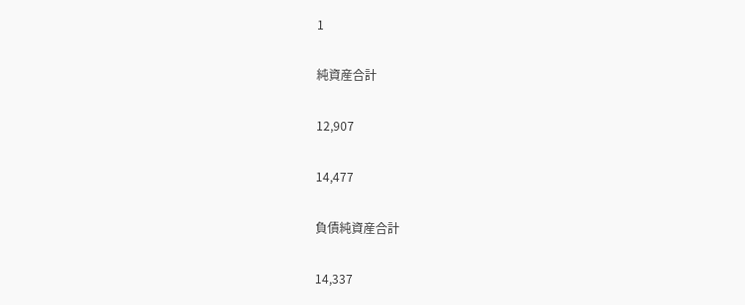1

純資産合計

12,907

14,477

負債純資産合計

14,337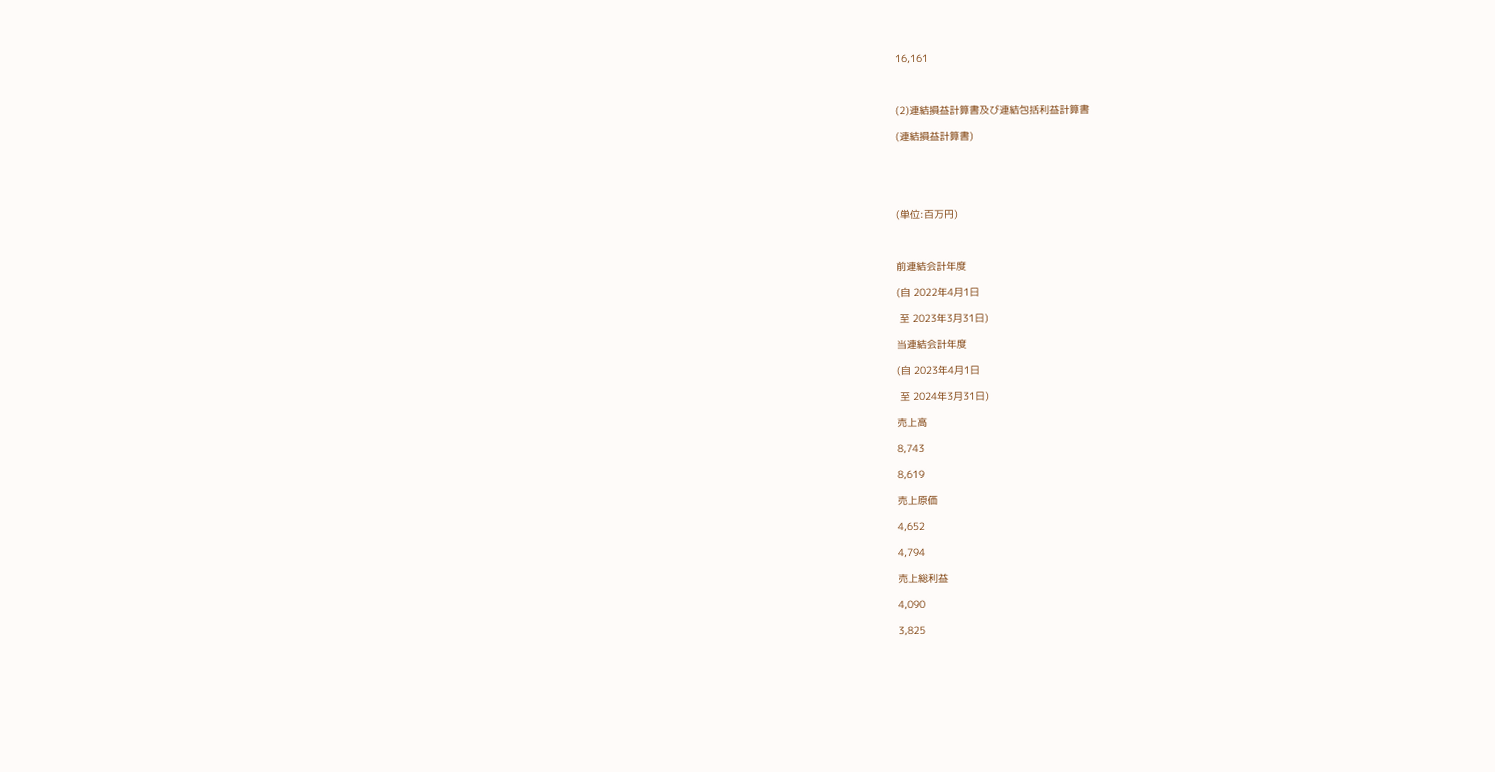16,161



(2)連結損益計算書及び連結包括利益計算書

(連結損益計算書)





(単位:百万円)



前連結会計年度

(自 2022年4月1日

 至 2023年3月31日)

当連結会計年度

(自 2023年4月1日

 至 2024年3月31日)

売上高

8,743

8,619

売上原価

4,652

4,794

売上総利益

4,090

3,825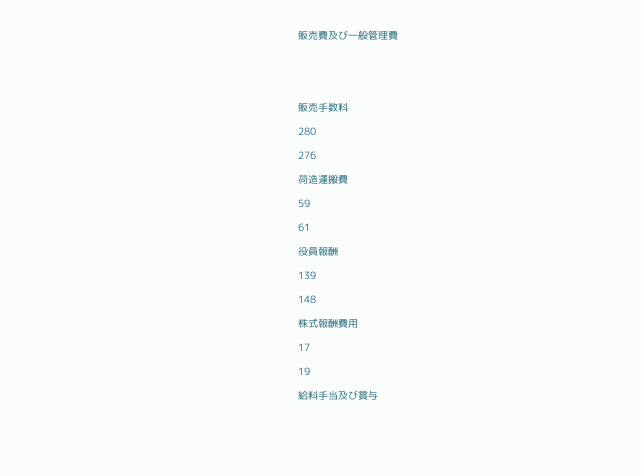販売費及び一般管理費





販売手数料

280

276

荷造運搬費

59

61

役員報酬

139

148

株式報酬費用

17

19

給料手当及び賞与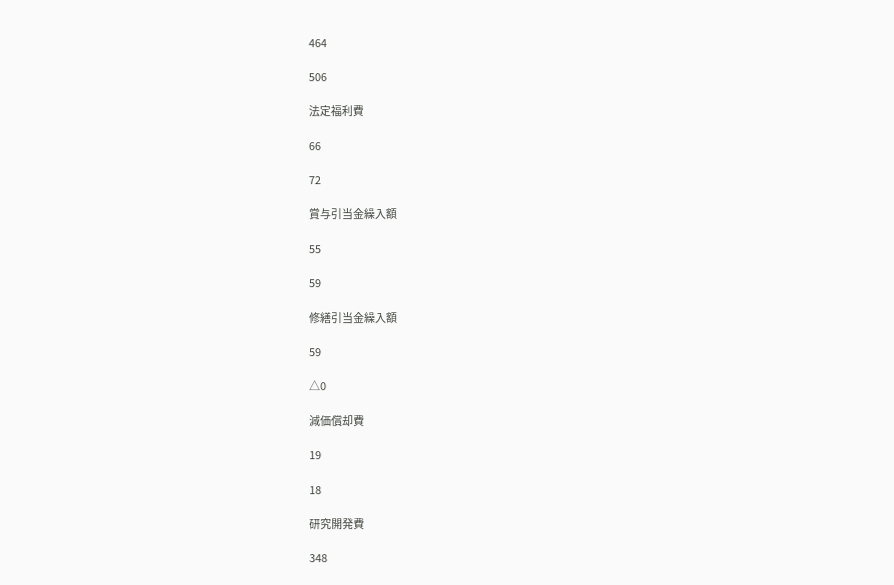464

506

法定福利費

66

72

賞与引当金繰入額

55

59

修繕引当金繰入額

59

△0

減価償却費

19

18

研究開発費

348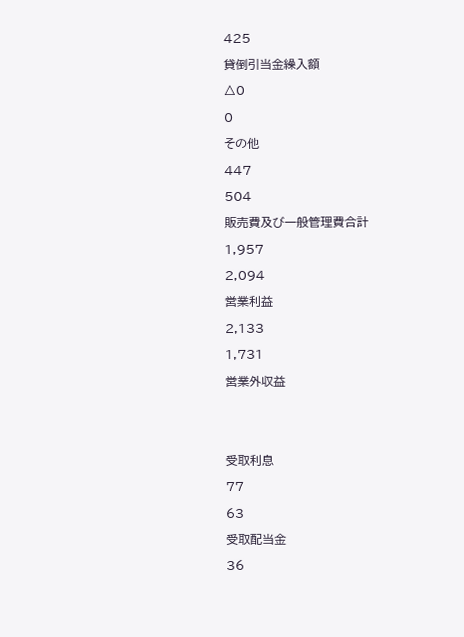425

貸倒引当金繰入額

△0

0

その他

447

504

販売費及び一般管理費合計

1,957

2,094

営業利益

2,133

1,731

営業外収益





受取利息

77

63

受取配当金

36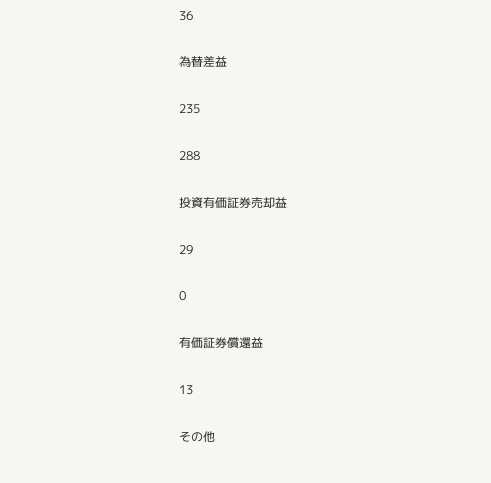36

為替差益

235

288

投資有価証券売却益

29

0

有価証券償還益

13

その他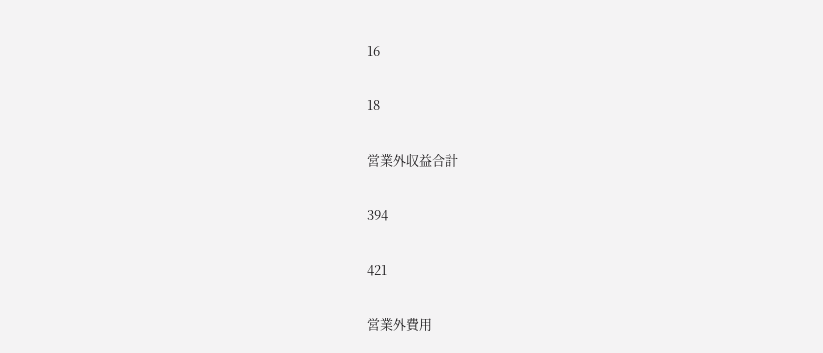16

18

営業外収益合計

394

421

営業外費用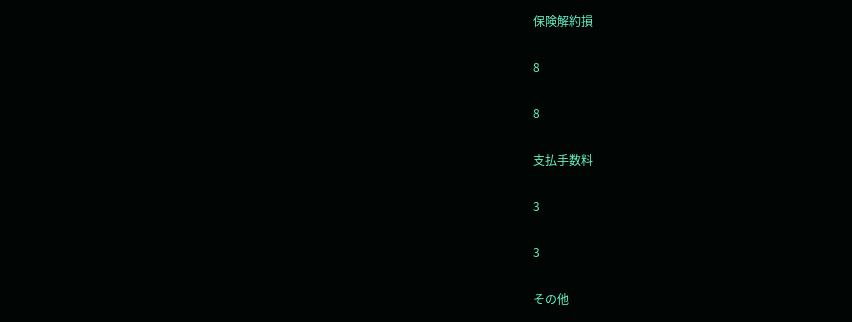保険解約損

8

8

支払手数料

3

3

その他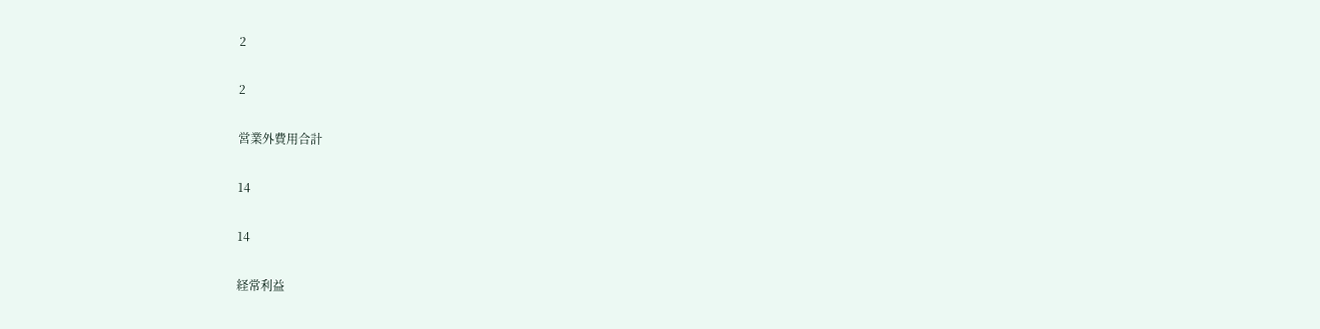2

2

営業外費用合計

14

14

経常利益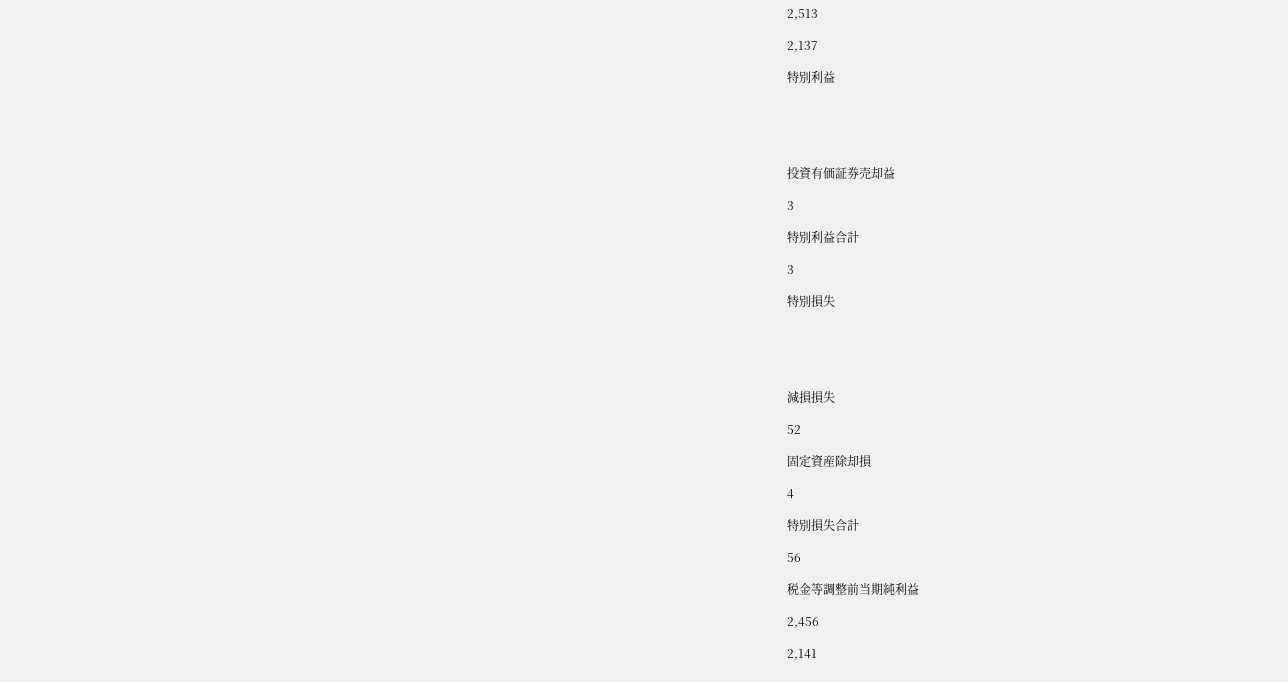2,513

2,137

特別利益





投資有価証券売却益

3

特別利益合計

3

特別損失





減損損失

52

固定資産除却損

4

特別損失合計

56

税金等調整前当期純利益

2,456

2,141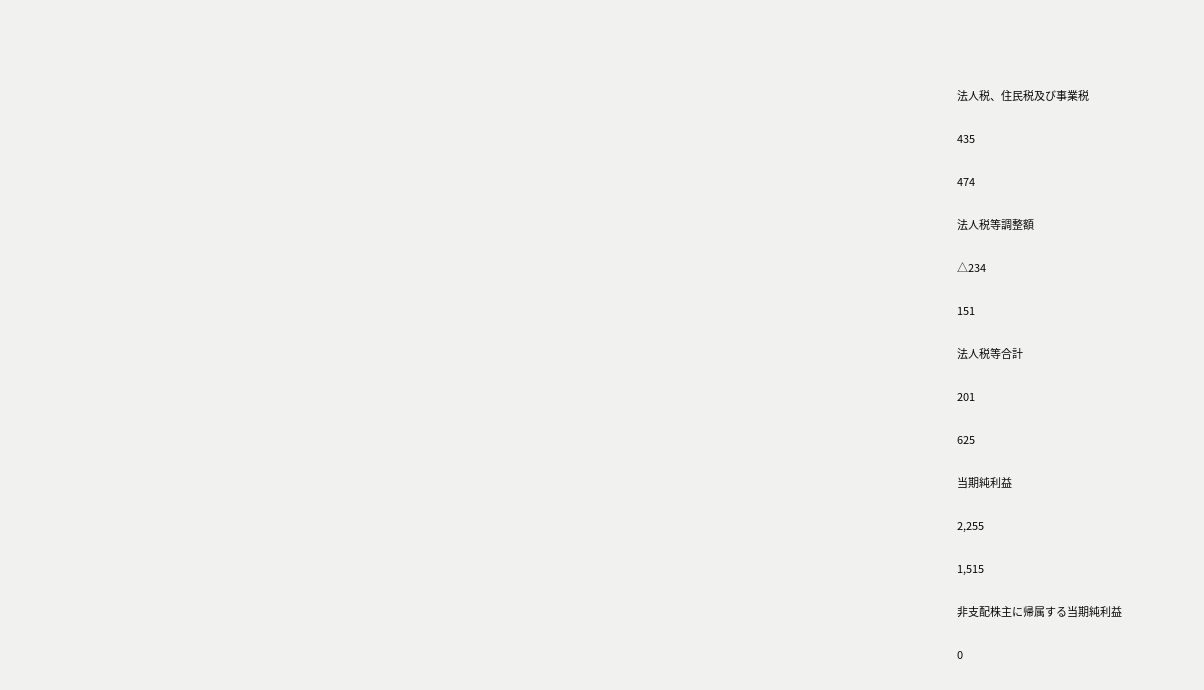法人税、住民税及び事業税

435

474

法人税等調整額

△234

151

法人税等合計

201

625

当期純利益

2,255

1,515

非支配株主に帰属する当期純利益

0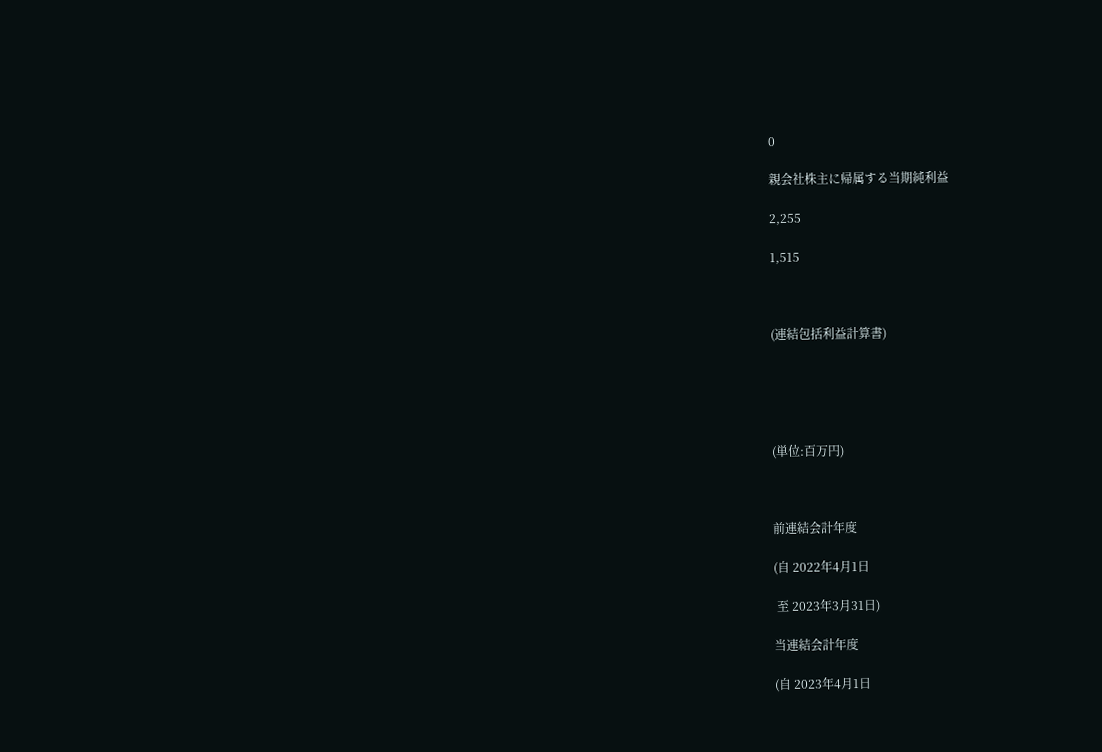0

親会社株主に帰属する当期純利益

2,255

1,515



(連結包括利益計算書)





(単位:百万円)



前連結会計年度

(自 2022年4月1日

 至 2023年3月31日)

当連結会計年度

(自 2023年4月1日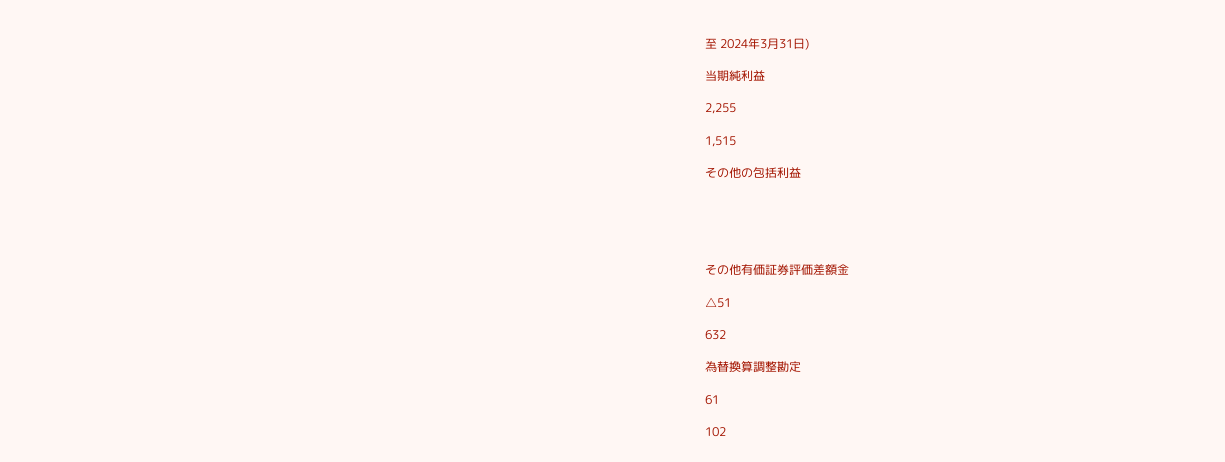至 2024年3月31日)

当期純利益

2,255

1,515

その他の包括利益





その他有価証券評価差額金

△51

632

為替換算調整勘定

61

102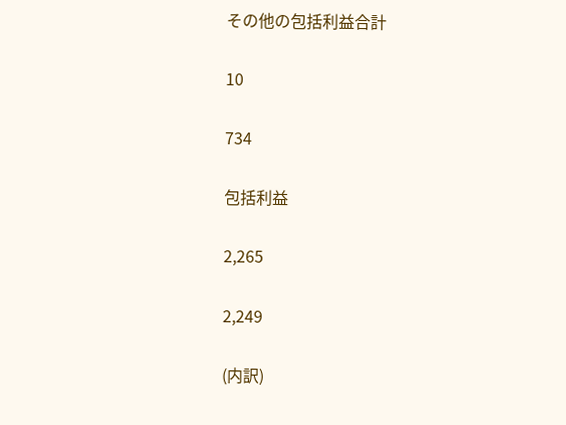その他の包括利益合計

10

734

包括利益

2,265

2,249

(内訳)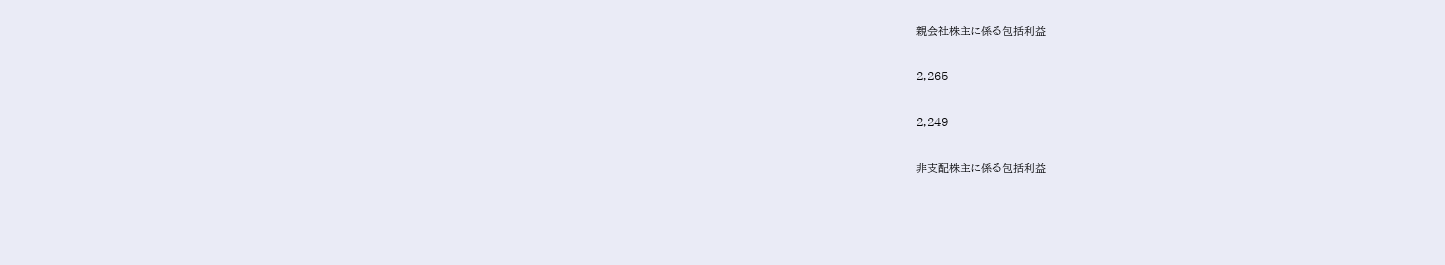親会社株主に係る包括利益

2,265

2,249

非支配株主に係る包括利益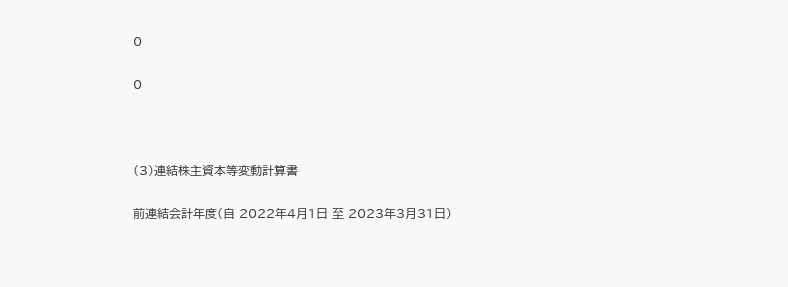0

0



(3)連結株主資本等変動計算書

前連結会計年度(自 2022年4月1日 至 2023年3月31日)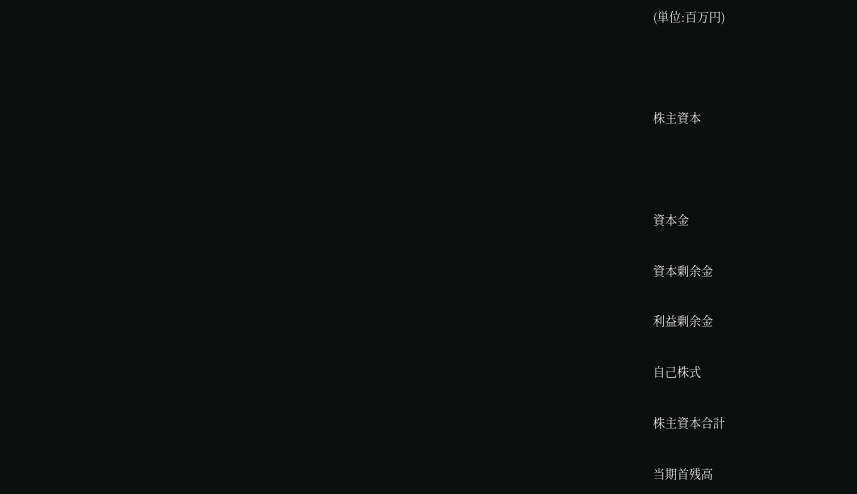(単位:百万円)



株主資本



資本金

資本剰余金

利益剰余金

自己株式

株主資本合計

当期首残高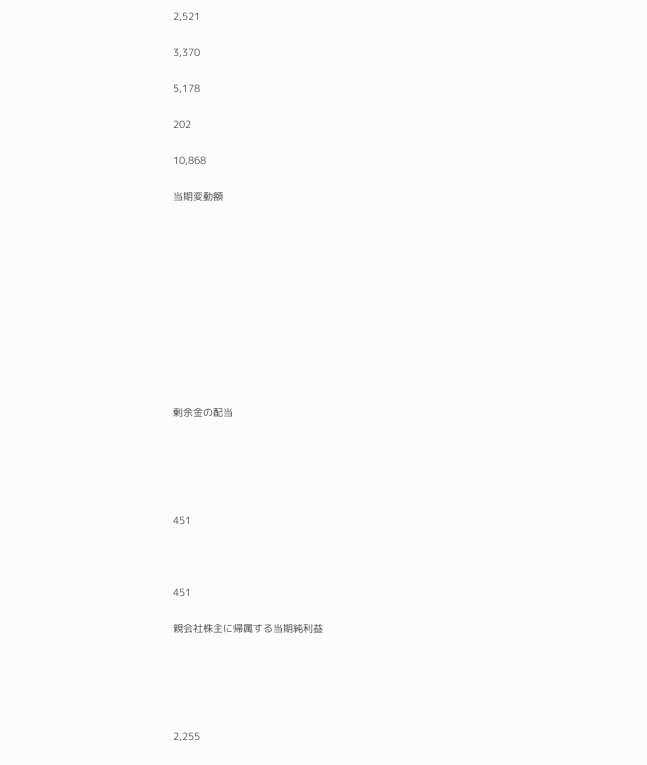2,521

3,370

5,178

202

10,868

当期変動額











剰余金の配当





451



451

親会社株主に帰属する当期純利益





2,255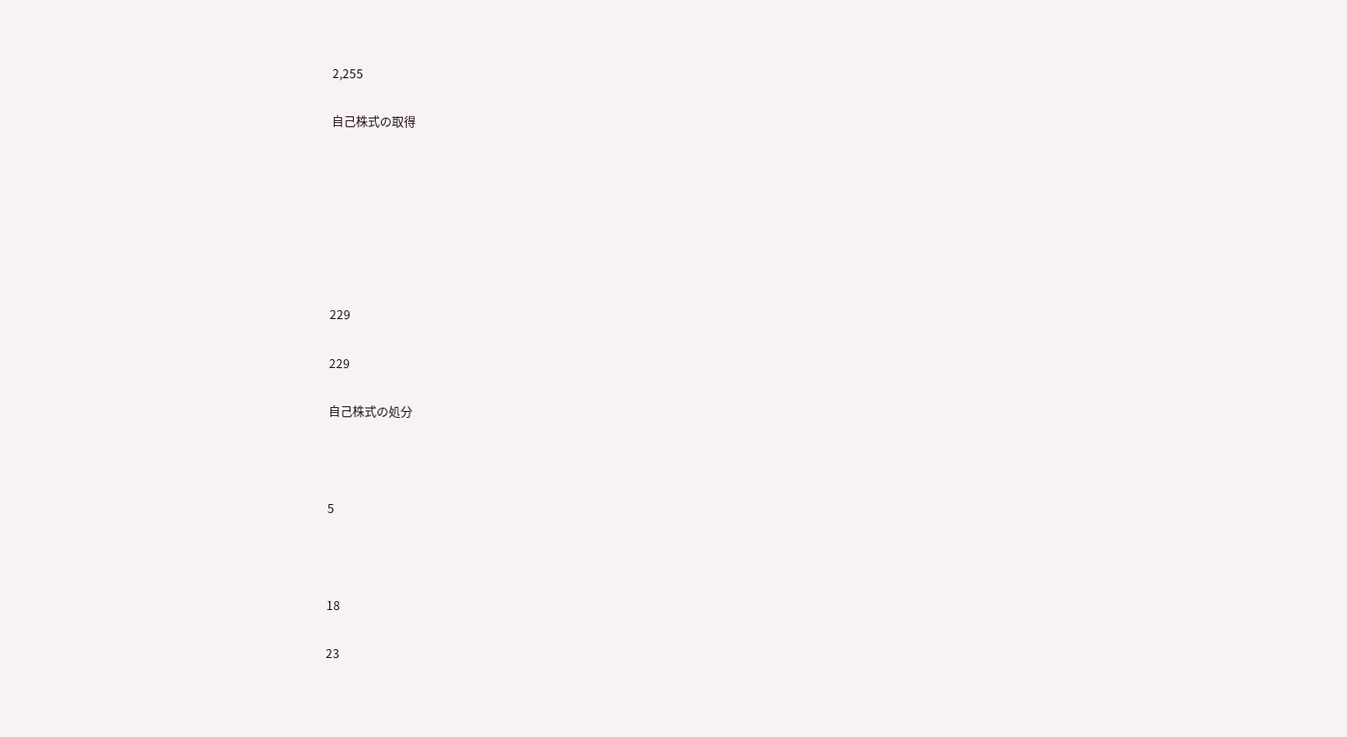2,255

自己株式の取得







229

229

自己株式の処分



5



18

23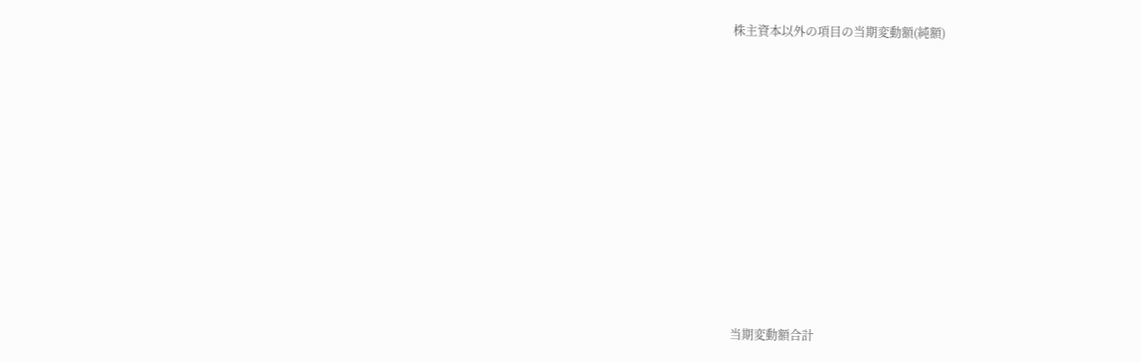株主資本以外の項目の当期変動額(純額)











当期変動額合計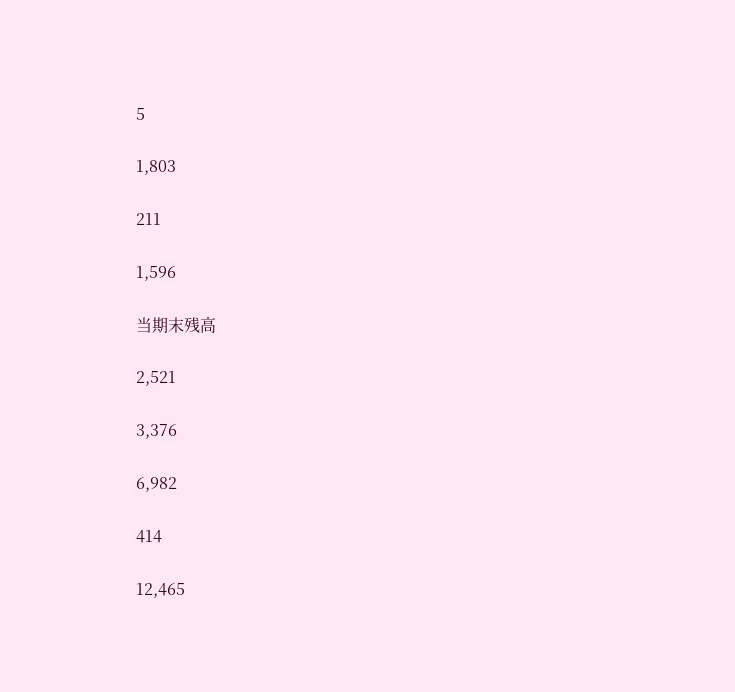5

1,803

211

1,596

当期末残高

2,521

3,376

6,982

414

12,465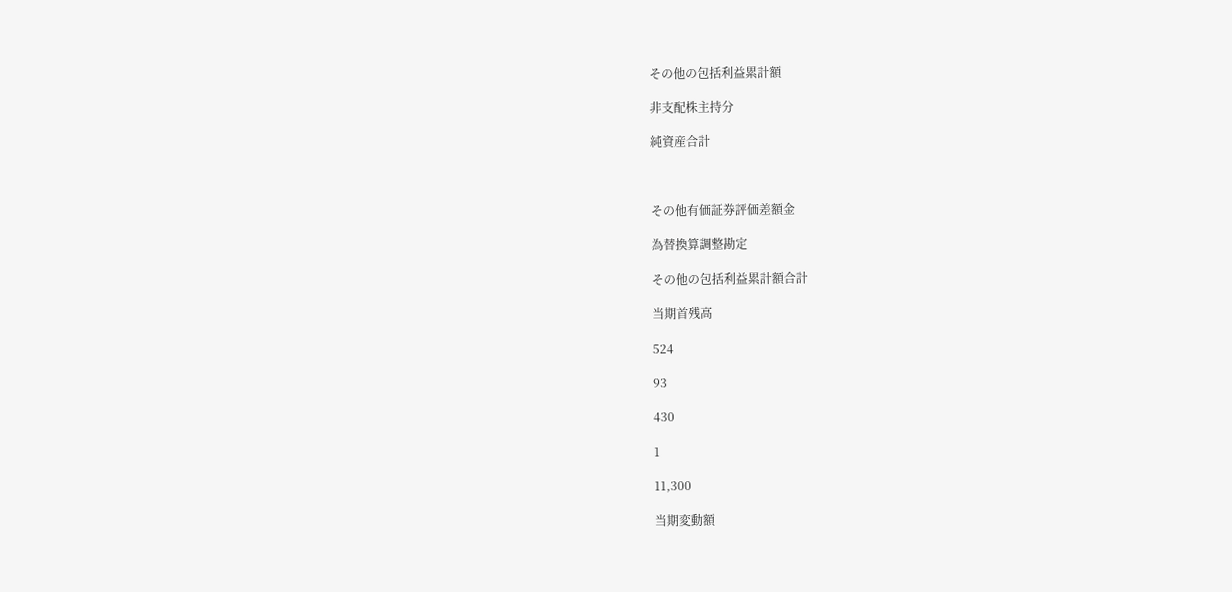その他の包括利益累計額

非支配株主持分

純資産合計



その他有価証券評価差額金

為替換算調整勘定

その他の包括利益累計額合計

当期首残高

524

93

430

1

11,300

当期変動額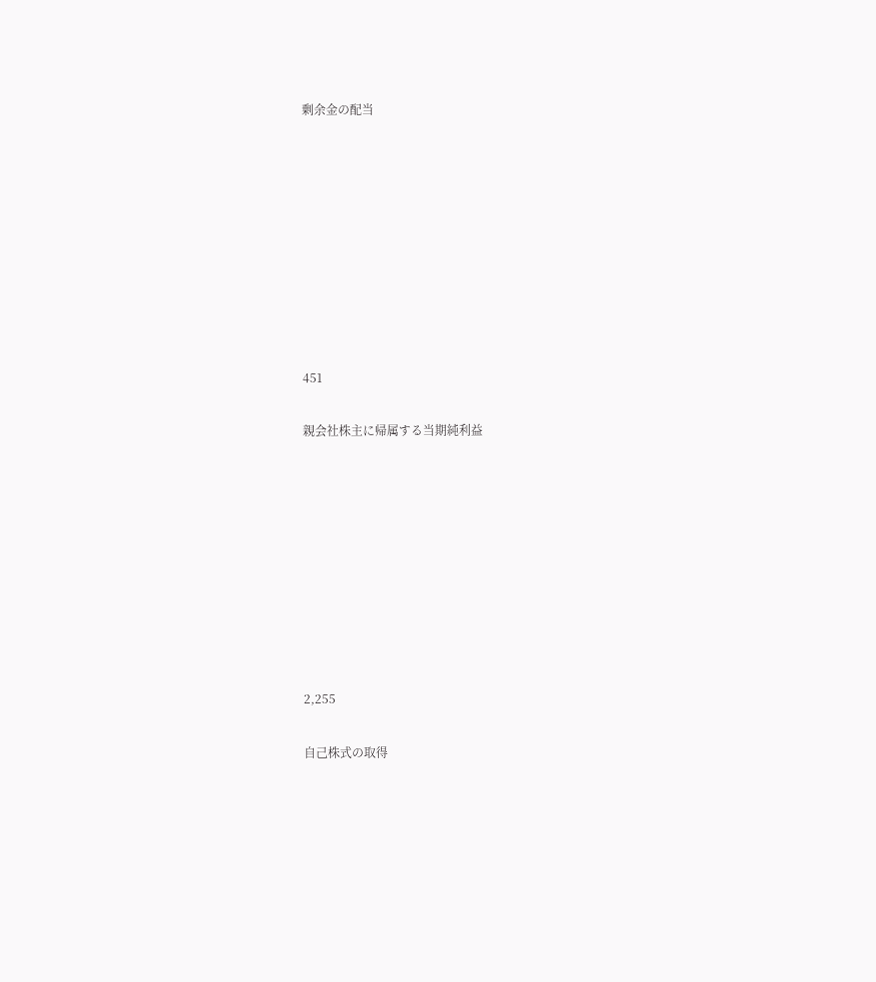剰余金の配当









451

親会社株主に帰属する当期純利益









2,255

自己株式の取得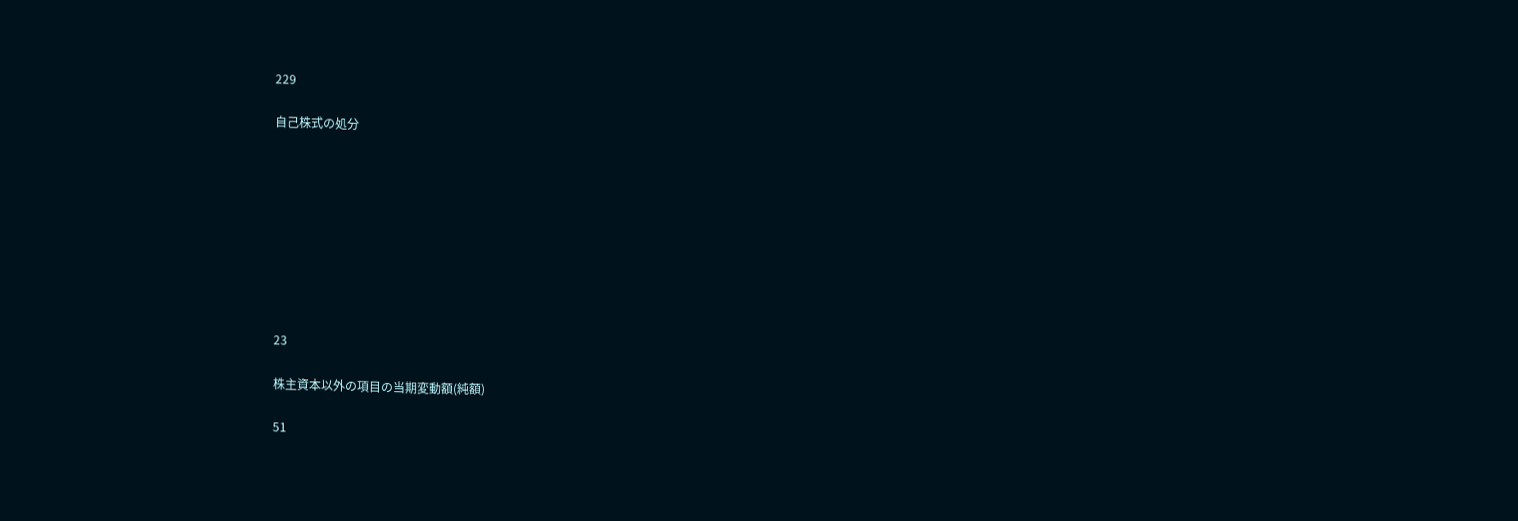229

自己株式の処分









23

株主資本以外の項目の当期変動額(純額)

51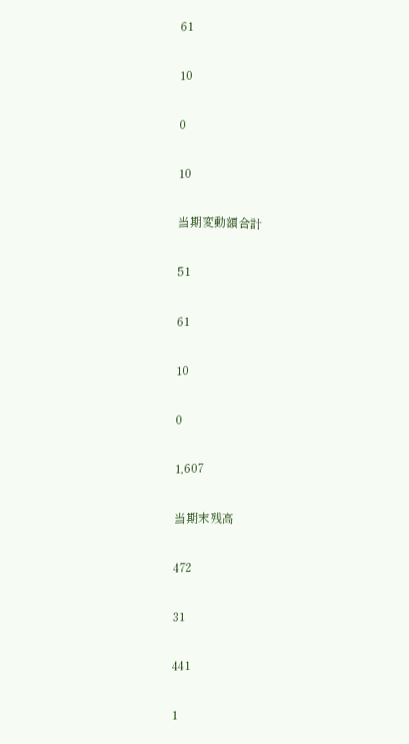61

10

0

10

当期変動額合計

51

61

10

0

1,607

当期末残高

472

31

441

1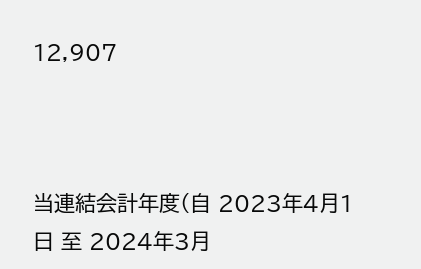12,907



当連結会計年度(自 2023年4月1日 至 2024年3月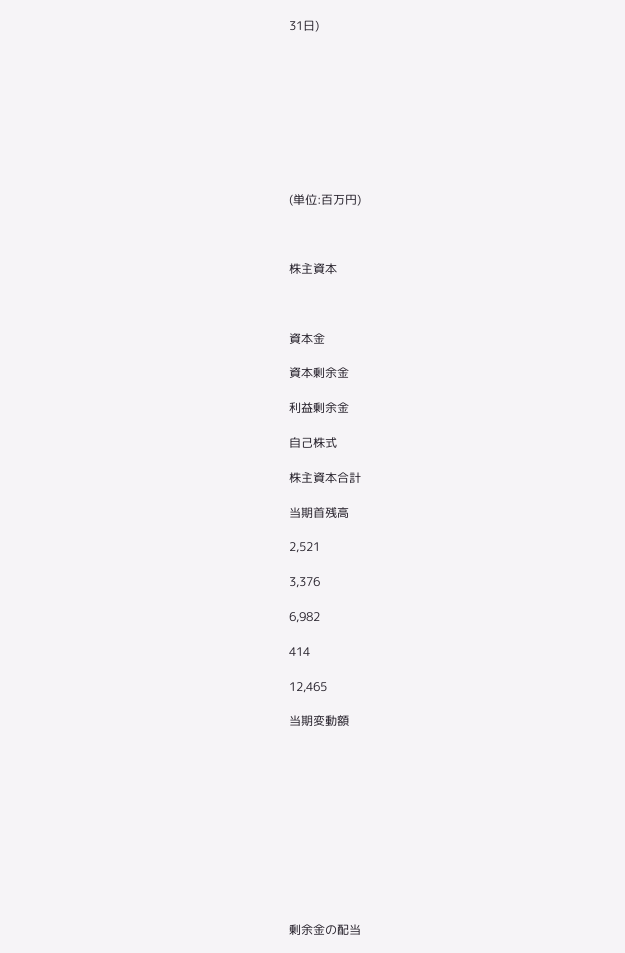31日)









(単位:百万円)



株主資本



資本金

資本剰余金

利益剰余金

自己株式

株主資本合計

当期首残高

2,521

3,376

6,982

414

12,465

当期変動額











剰余金の配当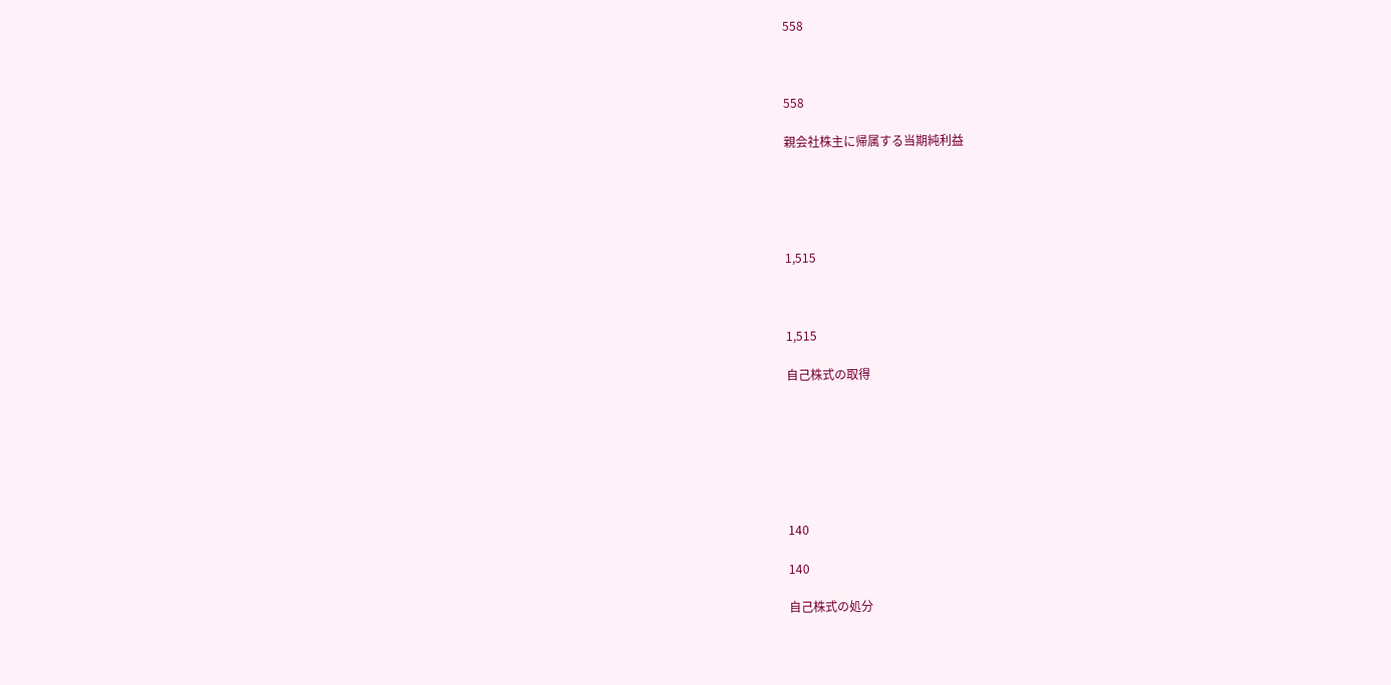558



558

親会社株主に帰属する当期純利益





1,515



1,515

自己株式の取得







140

140

自己株式の処分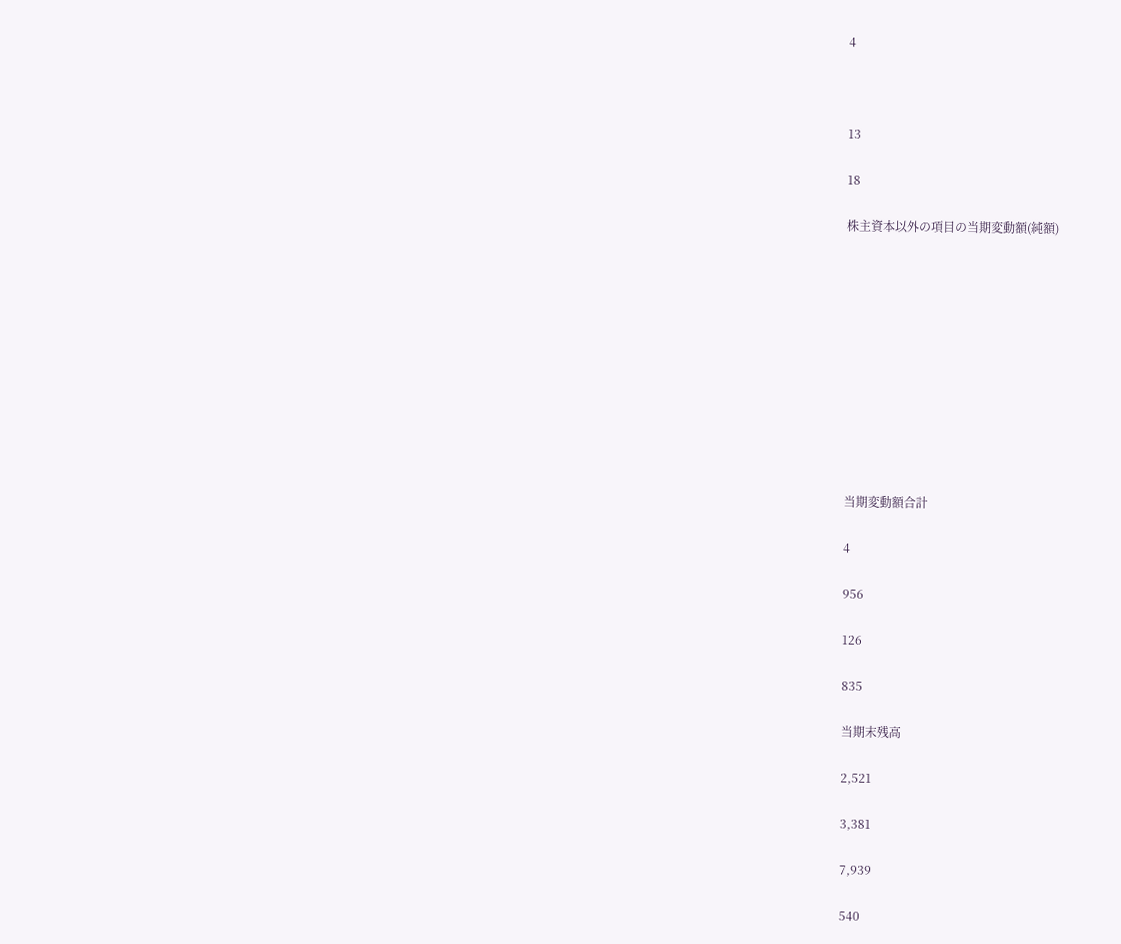4



13

18

株主資本以外の項目の当期変動額(純額)











当期変動額合計

4

956

126

835

当期末残高

2,521

3,381

7,939

540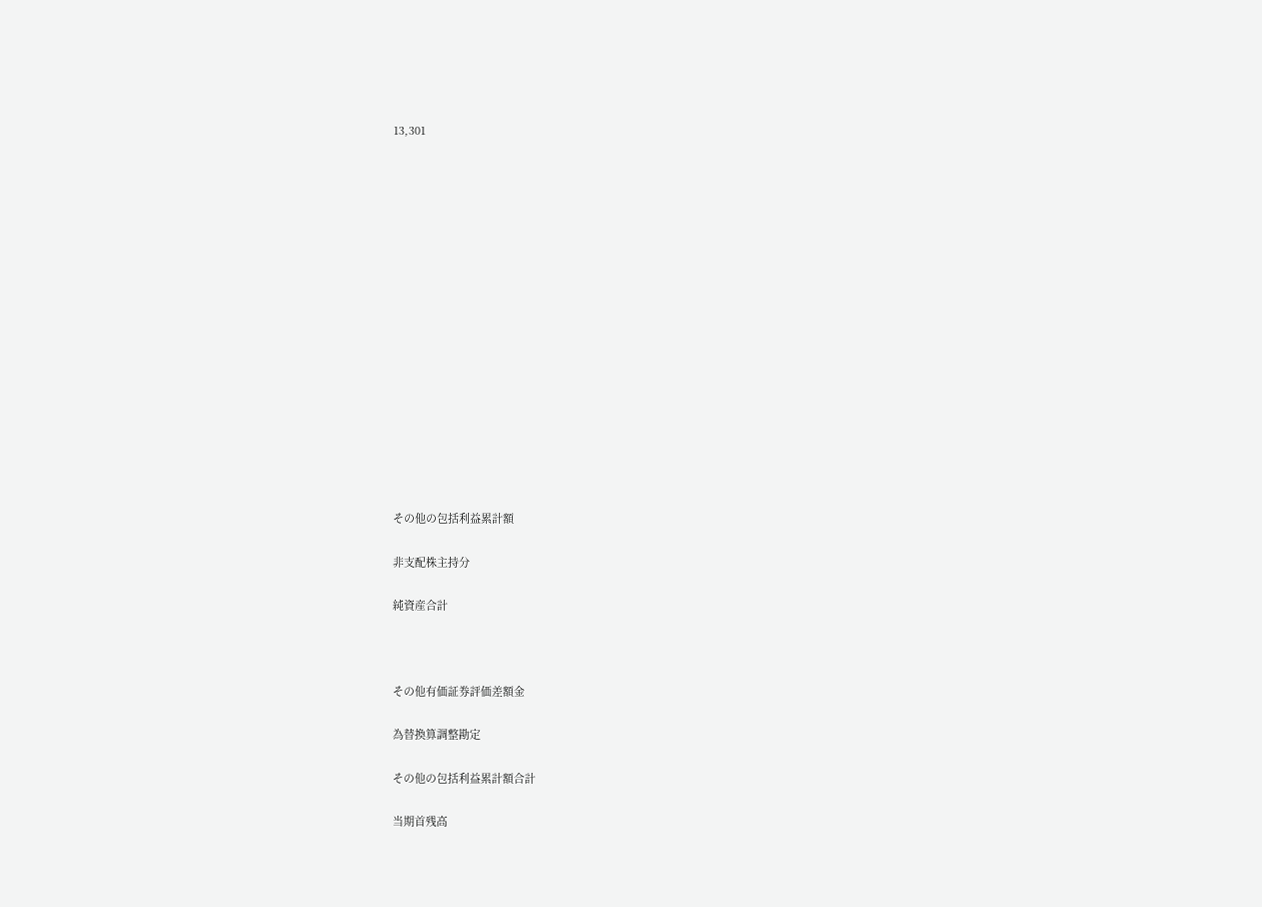13,301

















その他の包括利益累計額

非支配株主持分

純資産合計



その他有価証券評価差額金

為替換算調整勘定

その他の包括利益累計額合計

当期首残高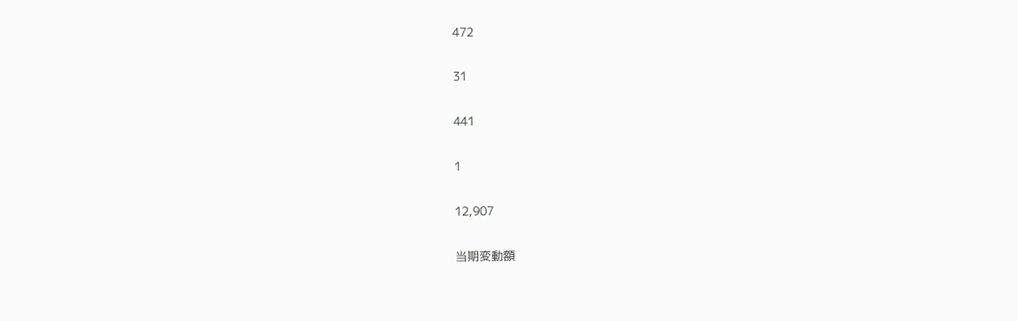472

31

441

1

12,907

当期変動額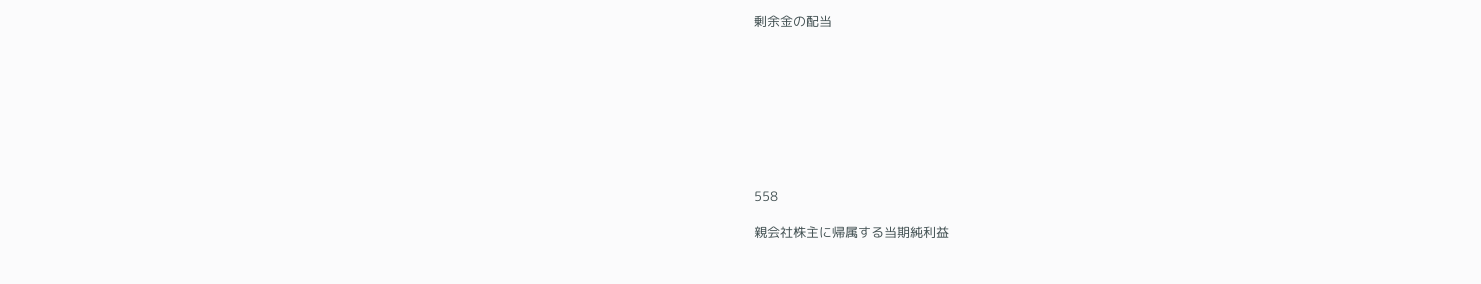剰余金の配当









558

親会社株主に帰属する当期純利益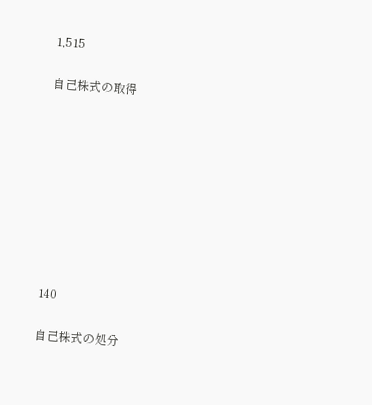1,515

自己株式の取得









140

自己株式の処分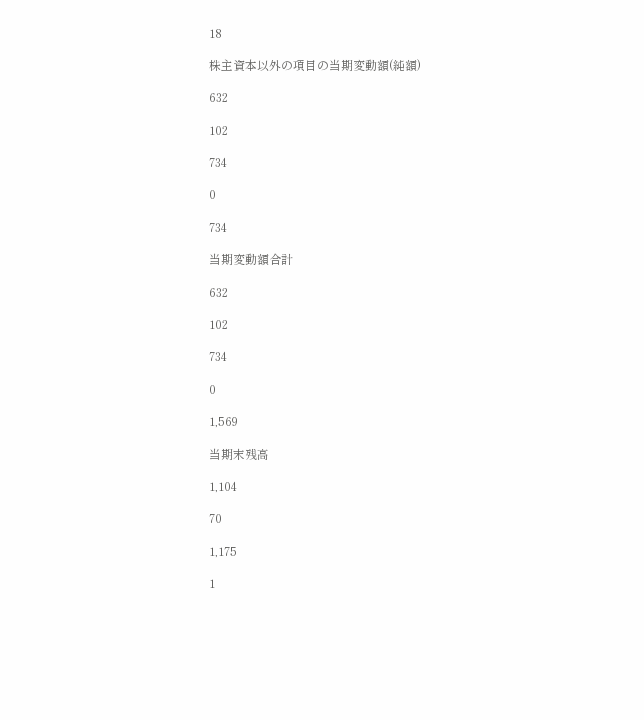18

株主資本以外の項目の当期変動額(純額)

632

102

734

0

734

当期変動額合計

632

102

734

0

1,569

当期末残高

1,104

70

1,175

1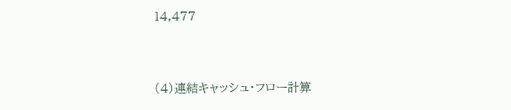14,477



(4)連結キャッシュ・フロー計算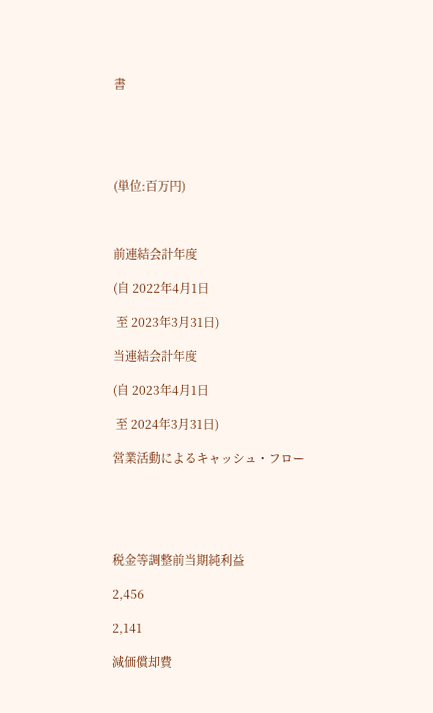書





(単位:百万円)



前連結会計年度

(自 2022年4月1日

 至 2023年3月31日)

当連結会計年度

(自 2023年4月1日

 至 2024年3月31日)

営業活動によるキャッシュ・フロー





税金等調整前当期純利益

2,456

2,141

減価償却費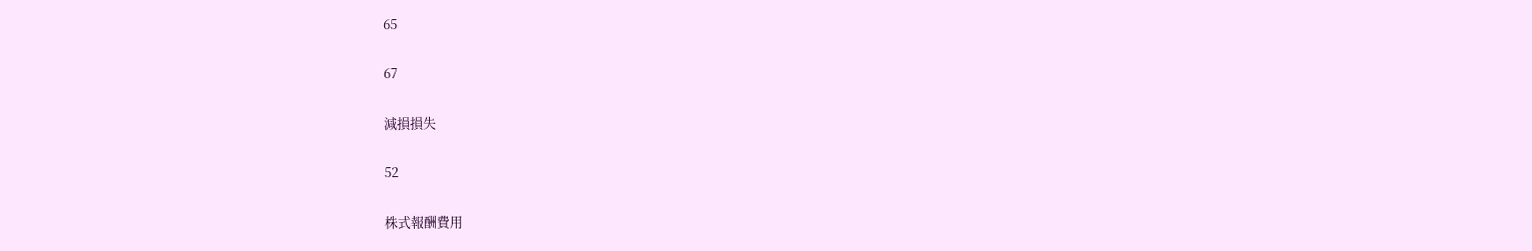65

67

減損損失

52

株式報酬費用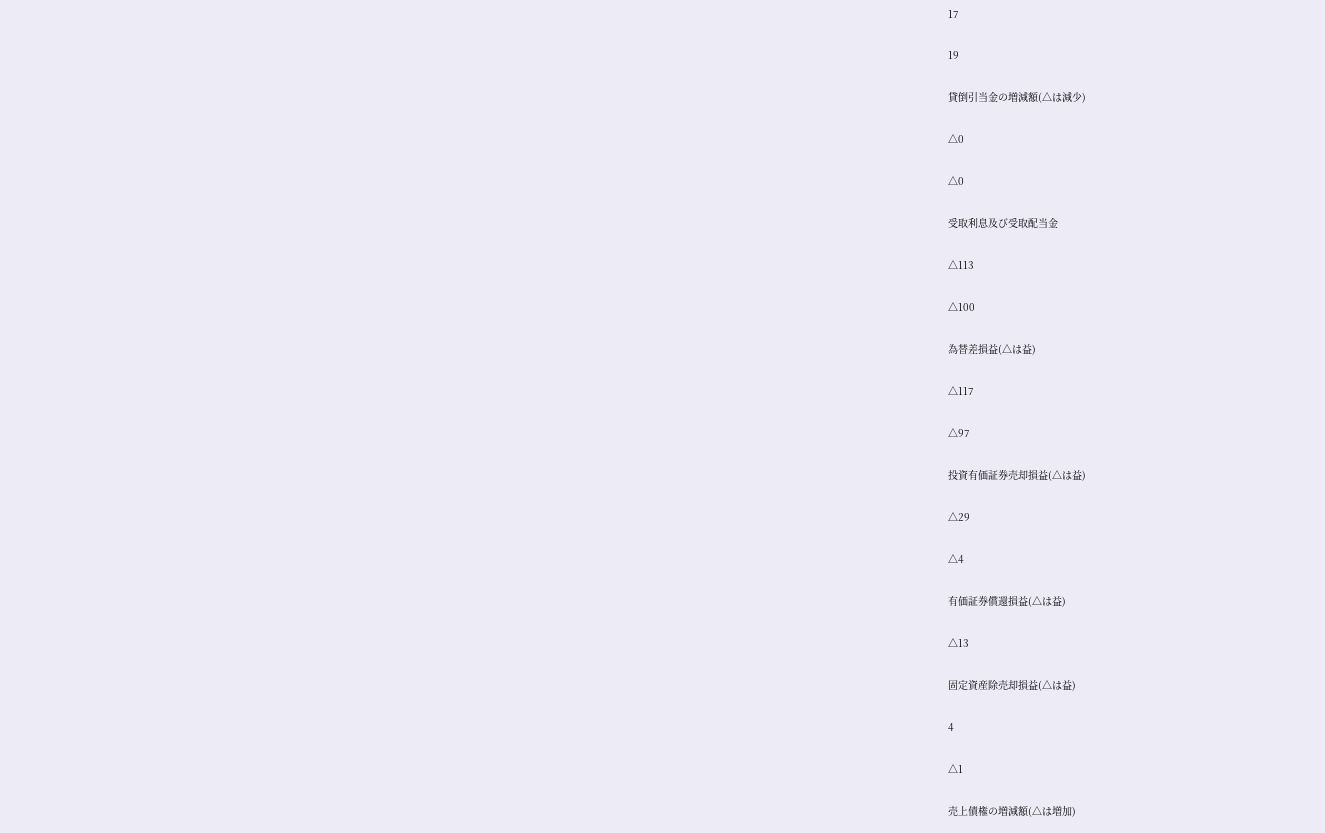17

19

貸倒引当金の増減額(△は減少)

△0

△0

受取利息及び受取配当金

△113

△100

為替差損益(△は益)

△117

△97

投資有価証券売却損益(△は益)

△29

△4

有価証券償還損益(△は益)

△13

固定資産除売却損益(△は益)

4

△1

売上債権の増減額(△は増加)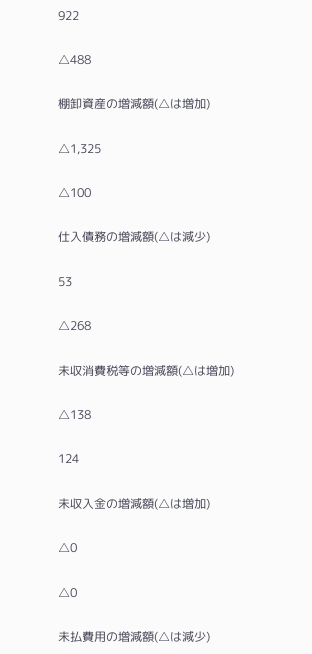922

△488

棚卸資産の増減額(△は増加)

△1,325

△100

仕入債務の増減額(△は減少)

53

△268

未収消費税等の増減額(△は増加)

△138

124

未収入金の増減額(△は増加)

△0

△0

未払費用の増減額(△は減少)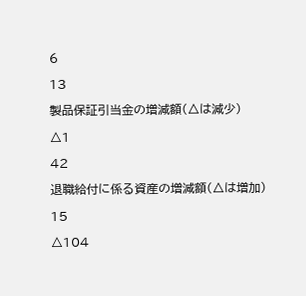6

13

製品保証引当金の増減額(△は減少)

△1

42

退職給付に係る資産の増減額(△は増加)

15

△104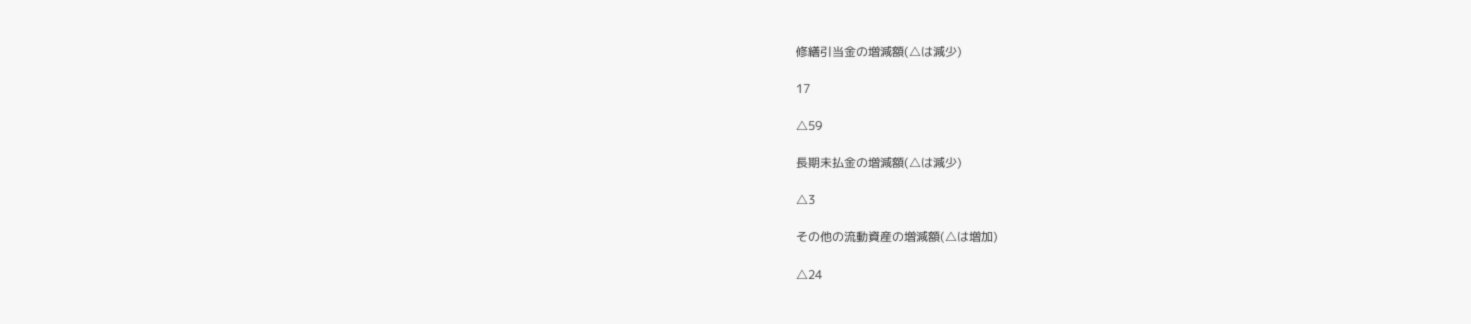修繕引当金の増減額(△は減少)

17

△59

長期未払金の増減額(△は減少)

△3

その他の流動資産の増減額(△は増加)

△24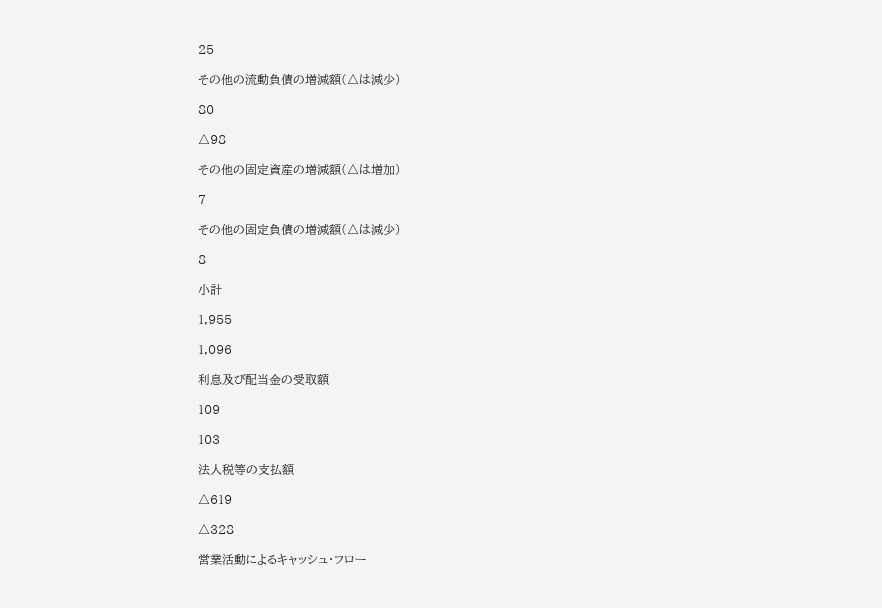25

その他の流動負債の増減額(△は減少)

80

△98

その他の固定資産の増減額(△は増加)

7

その他の固定負債の増減額(△は減少)

8

小計

1,955

1,096

利息及び配当金の受取額

109

103

法人税等の支払額

△619

△328

営業活動によるキャッシュ・フロー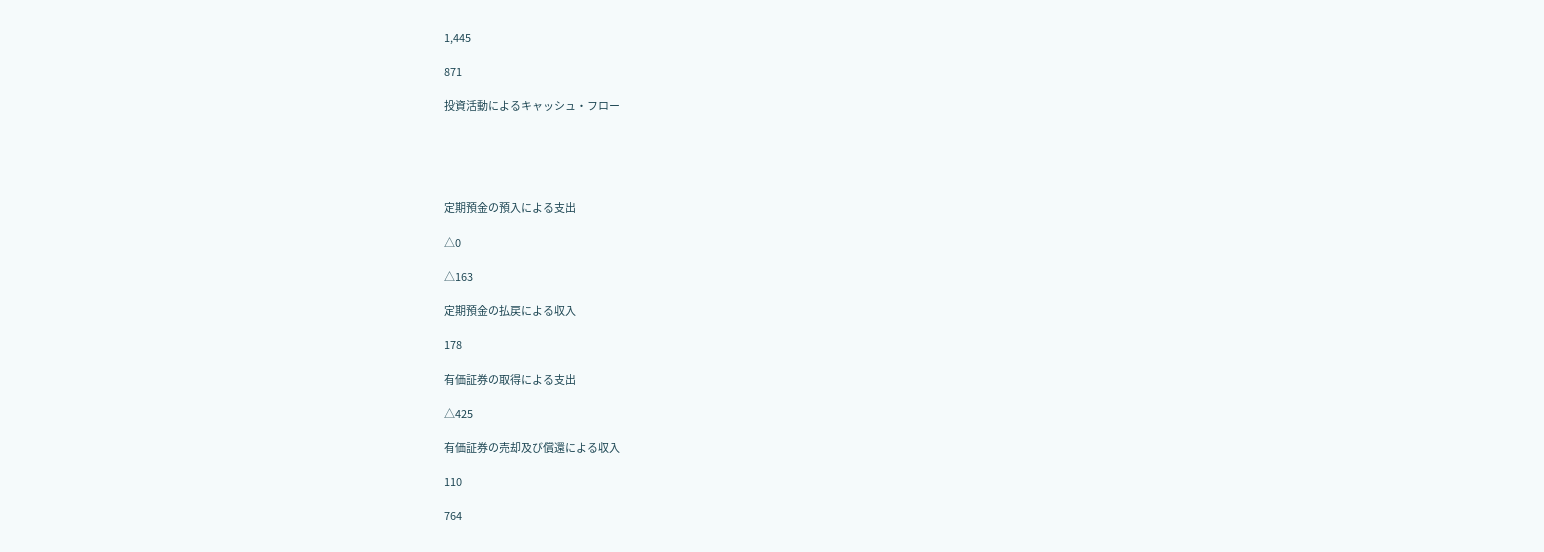1,445

871

投資活動によるキャッシュ・フロー





定期預金の預入による支出

△0

△163

定期預金の払戻による収入

178

有価証券の取得による支出

△425

有価証券の売却及び償還による収入

110

764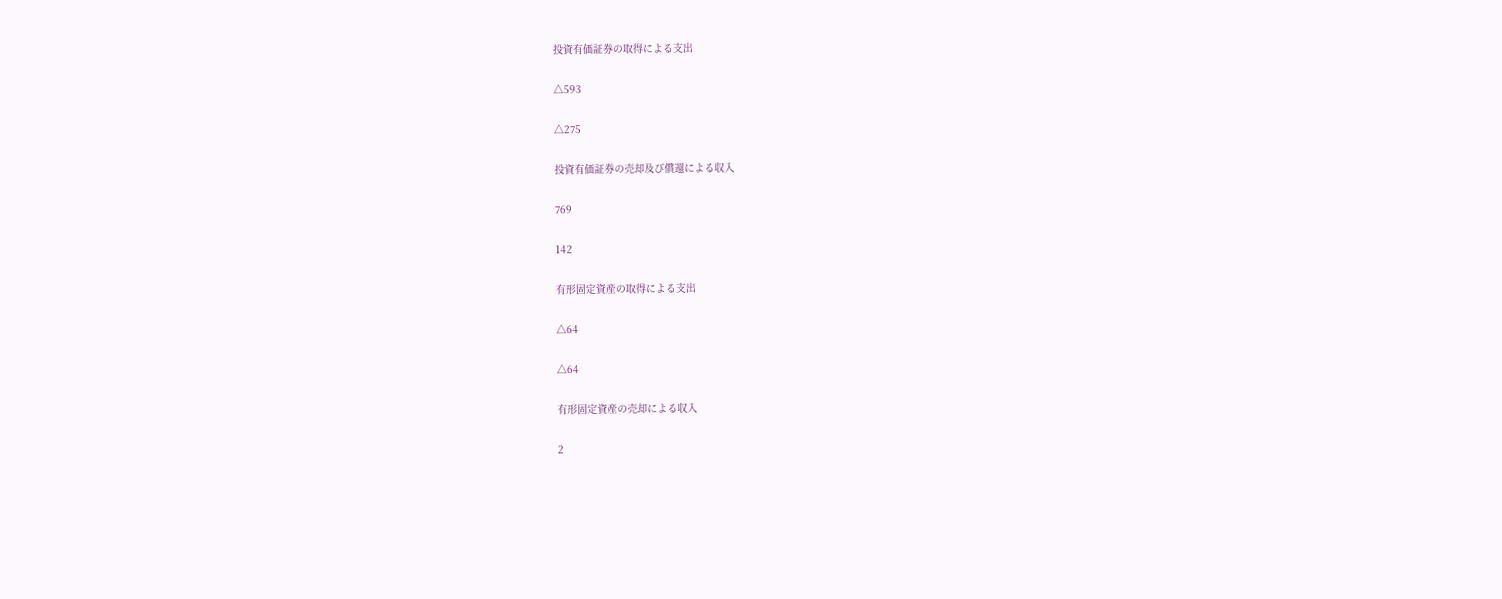投資有価証券の取得による支出

△593

△275

投資有価証券の売却及び償還による収入

769

142

有形固定資産の取得による支出

△64

△64

有形固定資産の売却による収入

2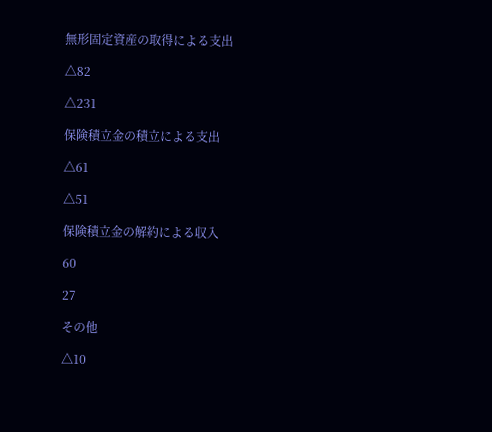無形固定資産の取得による支出

△82

△231

保険積立金の積立による支出

△61

△51

保険積立金の解約による収入

60

27

その他

△10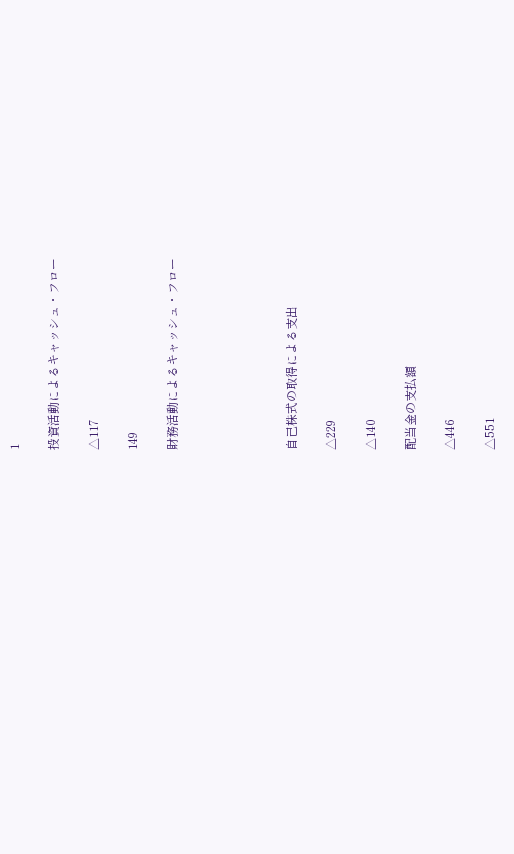1

投資活動によるキャッシュ・フロー

△117

149

財務活動によるキャッシュ・フロー





自己株式の取得による支出

△229

△140

配当金の支払額

△446

△551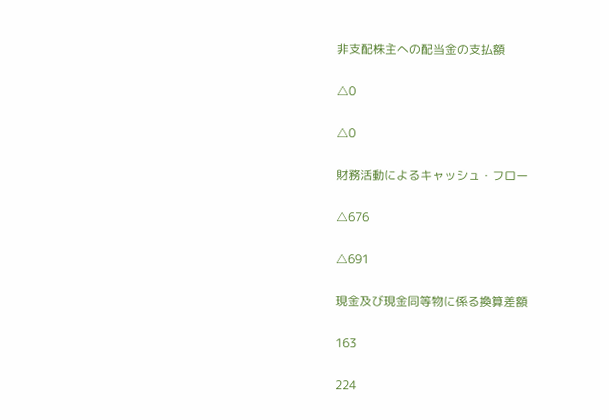非支配株主への配当金の支払額

△0

△0

財務活動によるキャッシュ・フロー

△676

△691

現金及び現金同等物に係る換算差額

163

224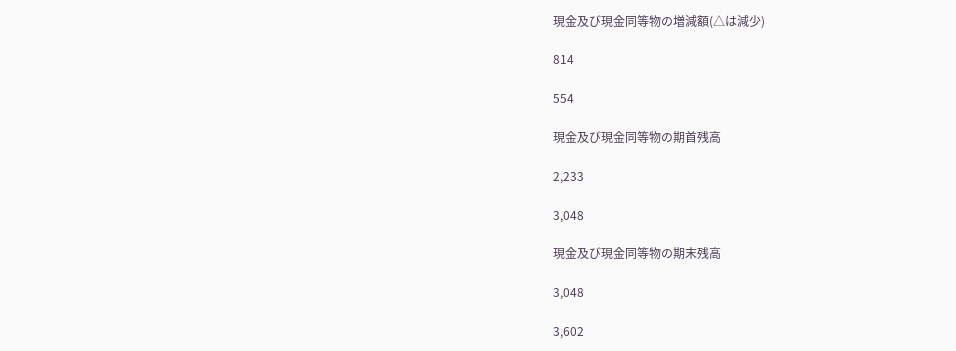現金及び現金同等物の増減額(△は減少)

814

554

現金及び現金同等物の期首残高

2,233

3,048

現金及び現金同等物の期末残高

3,048

3,602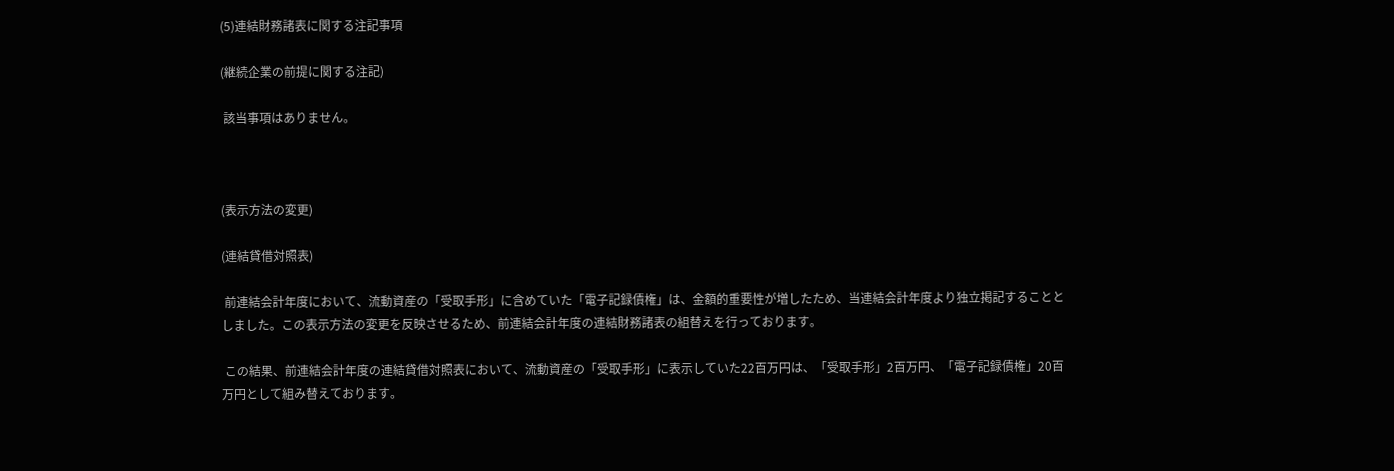(5)連結財務諸表に関する注記事項

(継続企業の前提に関する注記)

 該当事項はありません。



(表示方法の変更)

(連結貸借対照表)

 前連結会計年度において、流動資産の「受取手形」に含めていた「電子記録債権」は、金額的重要性が増したため、当連結会計年度より独立掲記することとしました。この表示方法の変更を反映させるため、前連結会計年度の連結財務諸表の組替えを行っております。

 この結果、前連結会計年度の連結貸借対照表において、流動資産の「受取手形」に表示していた22百万円は、「受取手形」2百万円、「電子記録債権」20百万円として組み替えております。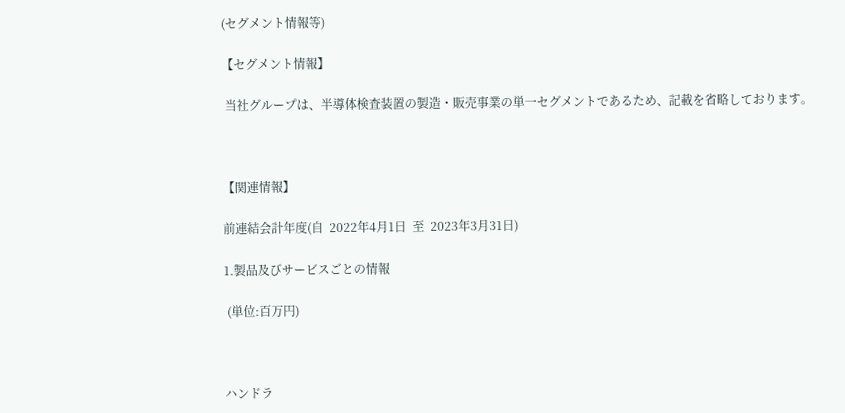(セグメント情報等)

【セグメント情報】

 当社グループは、半導体検査装置の製造・販売事業の単一セグメントであるため、記載を省略しております。



【関連情報】

前連結会計年度(自  2022年4月1日  至  2023年3月31日)

1.製品及びサービスごとの情報

 (単位:百万円)



ハンドラ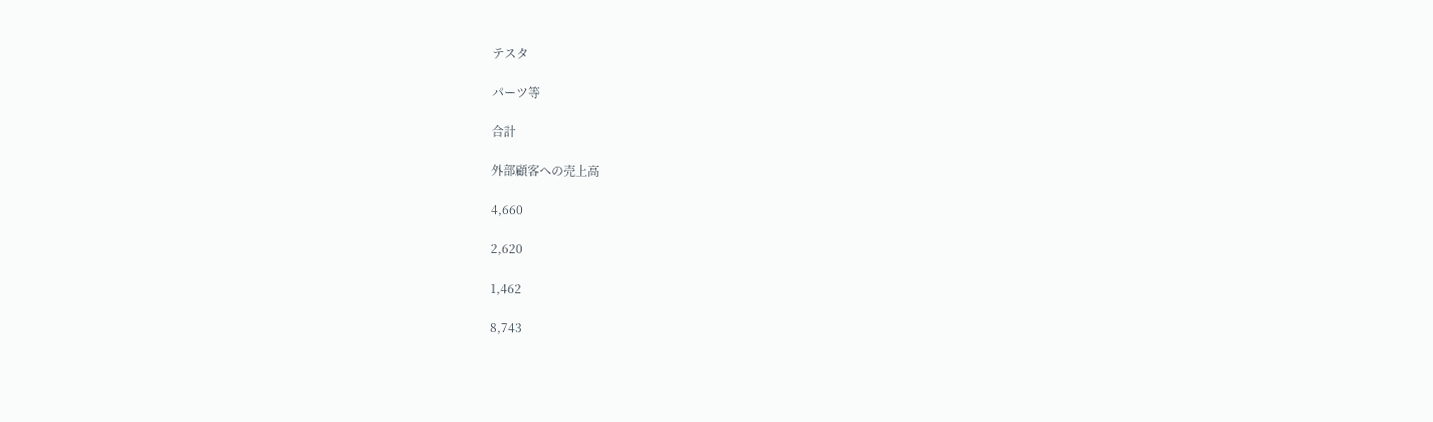テスタ

パーツ等

合計

外部顧客への売上高

4,660

2,620

1,462

8,743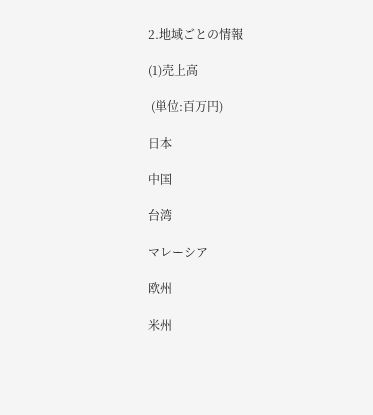2.地域ごとの情報

(1)売上高

 (単位:百万円)

日本

中国

台湾

マレーシア

欧州

米州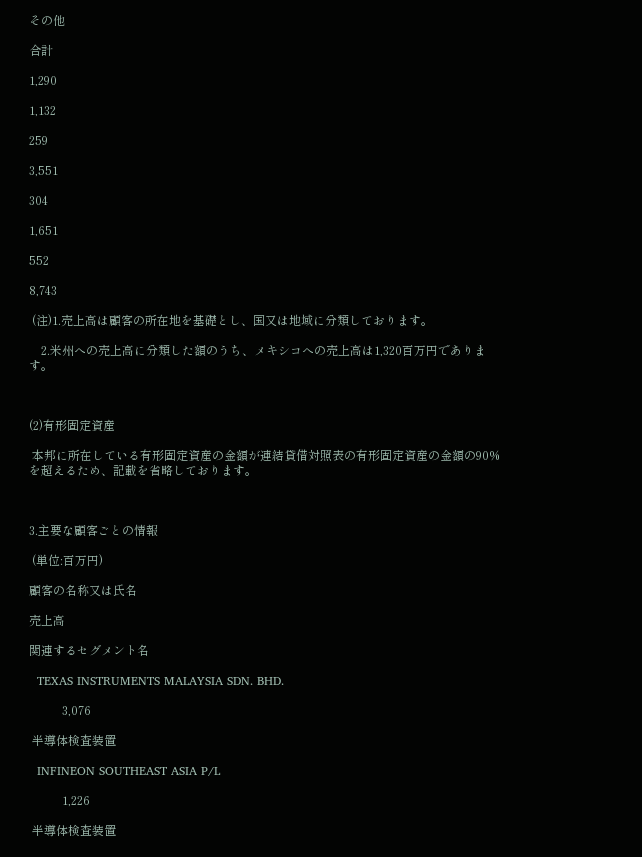その他

合計

1,290

1,132

259

3,551

304

1,651

552

8,743

 (注)1.売上高は顧客の所在地を基礎とし、国又は地域に分類しております。

    2.米州への売上高に分類した額のうち、メキシコへの売上高は1,320百万円であります。



(2)有形固定資産

 本邦に所在している有形固定資産の金額が連結貸借対照表の有形固定資産の金額の90%を超えるため、記載を省略しております。



3.主要な顧客ごとの情報

 (単位:百万円)

顧客の名称又は氏名

売上高

関連するセグメント名

  TEXAS INSTRUMENTS MALAYSIA SDN. BHD.

           3,076

 半導体検査装置

  INFINEON SOUTHEAST ASIA P/L

           1,226

 半導体検査装置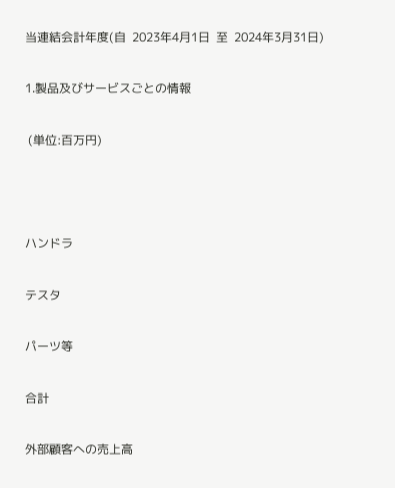当連結会計年度(自  2023年4月1日  至  2024年3月31日)

1.製品及びサービスごとの情報

 (単位:百万円)



ハンドラ

テスタ

パーツ等

合計

外部顧客への売上高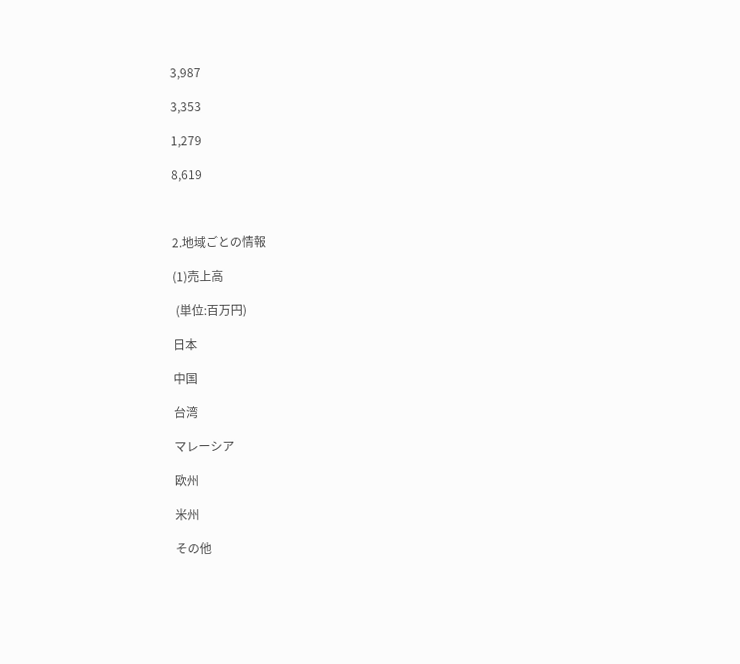3,987

3,353

1,279

8,619



2.地域ごとの情報

(1)売上高

 (単位:百万円)

日本

中国

台湾

マレーシア

欧州

米州

その他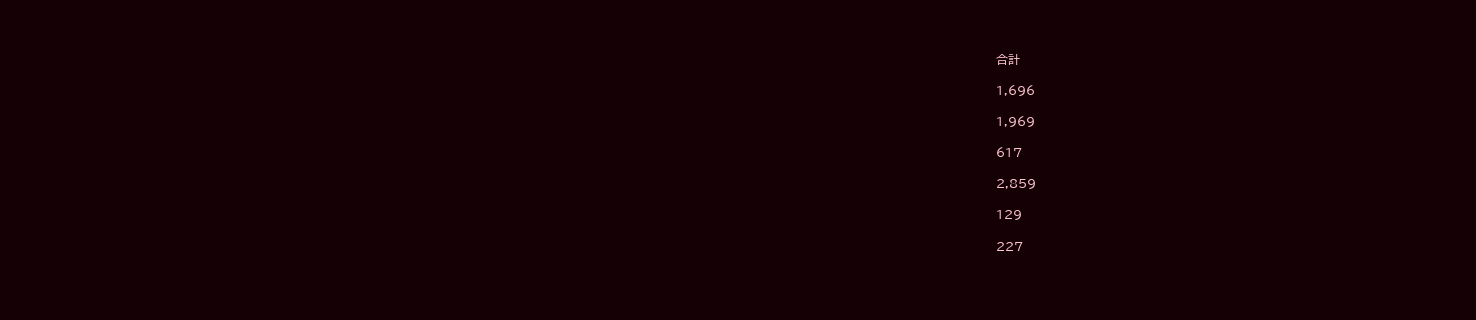合計

1,696

1,969

617

2,859

129

227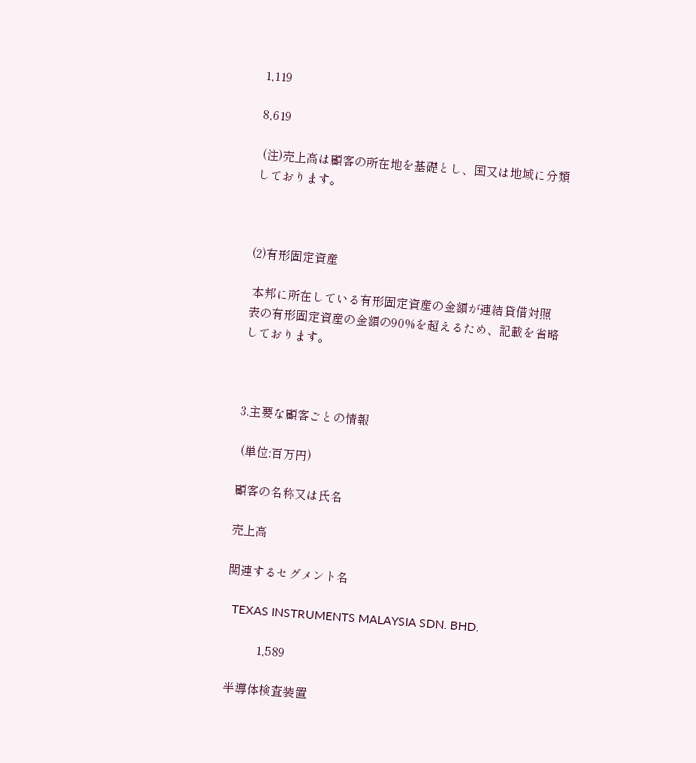1,119

8,619

 (注)売上高は顧客の所在地を基礎とし、国又は地域に分類しております。



(2)有形固定資産

 本邦に所在している有形固定資産の金額が連結貸借対照表の有形固定資産の金額の90%を超えるため、記載を省略しております。



3.主要な顧客ごとの情報

 (単位:百万円)

顧客の名称又は氏名

売上高

関連するセグメント名

  TEXAS INSTRUMENTS MALAYSIA SDN. BHD.

           1,589

 半導体検査装置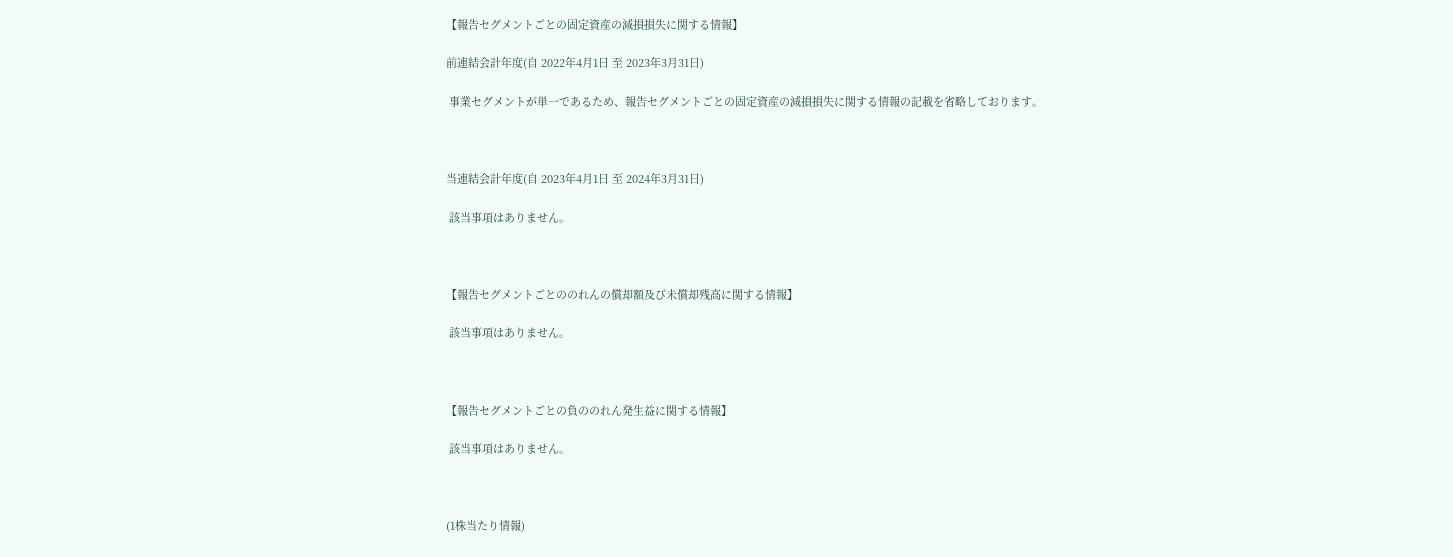【報告セグメントごとの固定資産の減損損失に関する情報】

前連結会計年度(自 2022年4月1日 至 2023年3月31日)

 事業セグメントが単一であるため、報告セグメントごとの固定資産の減損損失に関する情報の記載を省略しております。



当連結会計年度(自 2023年4月1日 至 2024年3月31日)

 該当事項はありません。



【報告セグメントごとののれんの償却額及び未償却残高に関する情報】

 該当事項はありません。



【報告セグメントごとの負ののれん発生益に関する情報】

 該当事項はありません。



(1株当たり情報)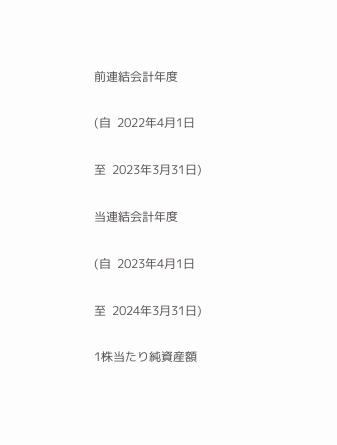前連結会計年度

(自  2022年4月1日

至  2023年3月31日)

当連結会計年度

(自  2023年4月1日

至  2024年3月31日)

1株当たり純資産額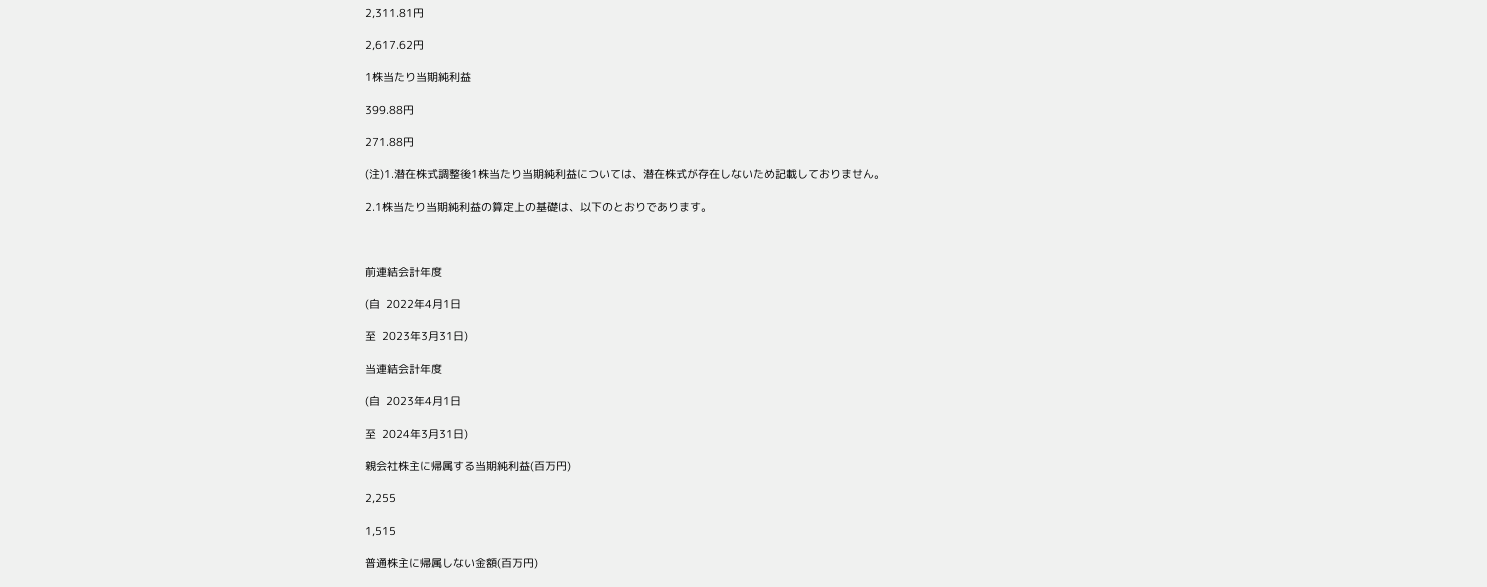2,311.81円

2,617.62円

1株当たり当期純利益

399.88円

271.88円

(注)1.潜在株式調整後1株当たり当期純利益については、潜在株式が存在しないため記載しておりません。

2.1株当たり当期純利益の算定上の基礎は、以下のとおりであります。



前連結会計年度

(自  2022年4月1日

至  2023年3月31日)

当連結会計年度

(自  2023年4月1日

至  2024年3月31日)

親会社株主に帰属する当期純利益(百万円)

2,255

1,515

普通株主に帰属しない金額(百万円)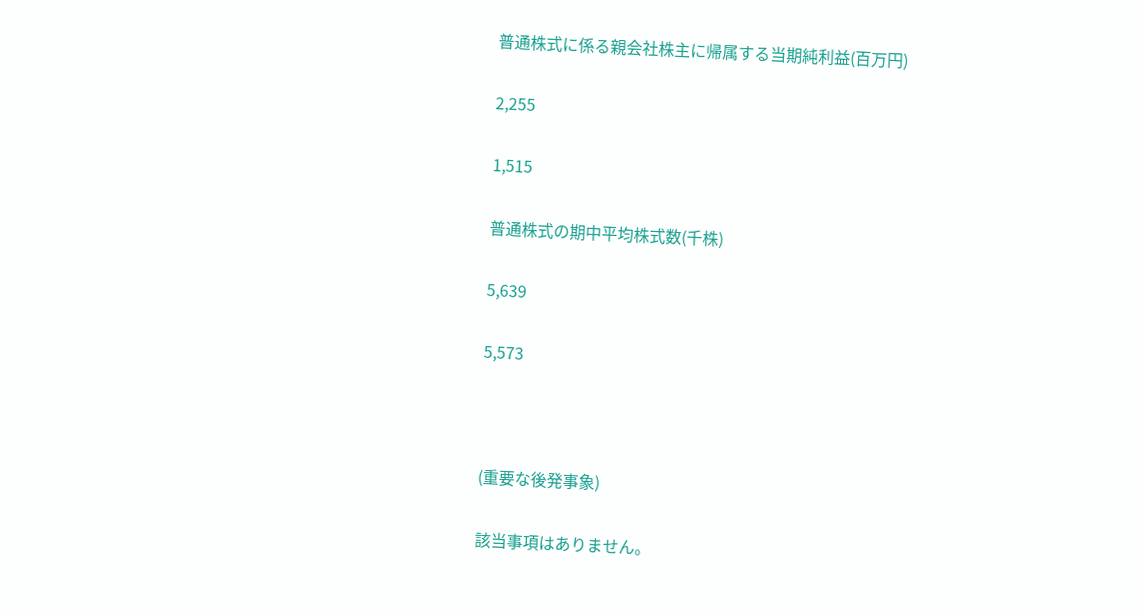普通株式に係る親会社株主に帰属する当期純利益(百万円)

2,255

1,515

普通株式の期中平均株式数(千株)

5,639

5,573



(重要な後発事象)

該当事項はありません。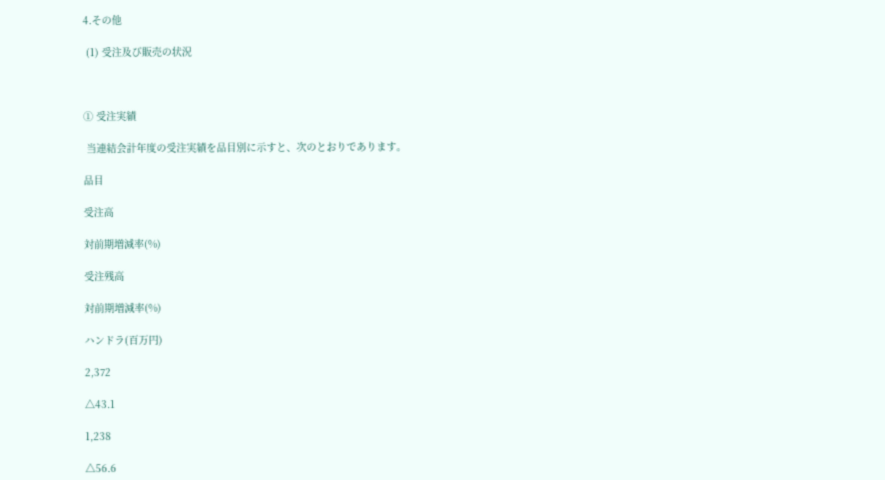4.その他

 (1) 受注及び販売の状況



① 受注実績

 当連結会計年度の受注実績を品目別に示すと、次のとおりであります。

品目

受注高

対前期増減率(%)

受注残高

対前期増減率(%)

ハンドラ(百万円)

2,372

△43.1

1,238

△56.6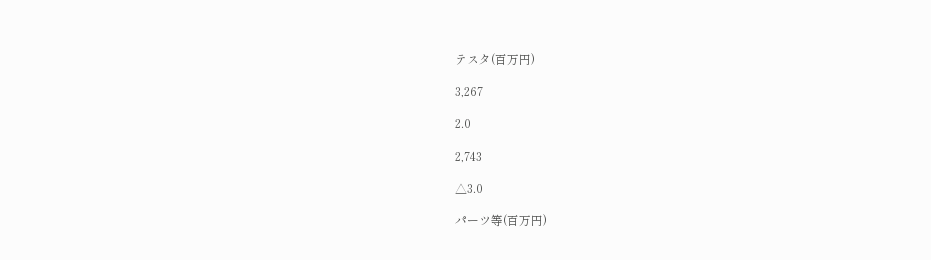テスタ(百万円)

3,267

2.0

2,743

△3.0

パーツ等(百万円)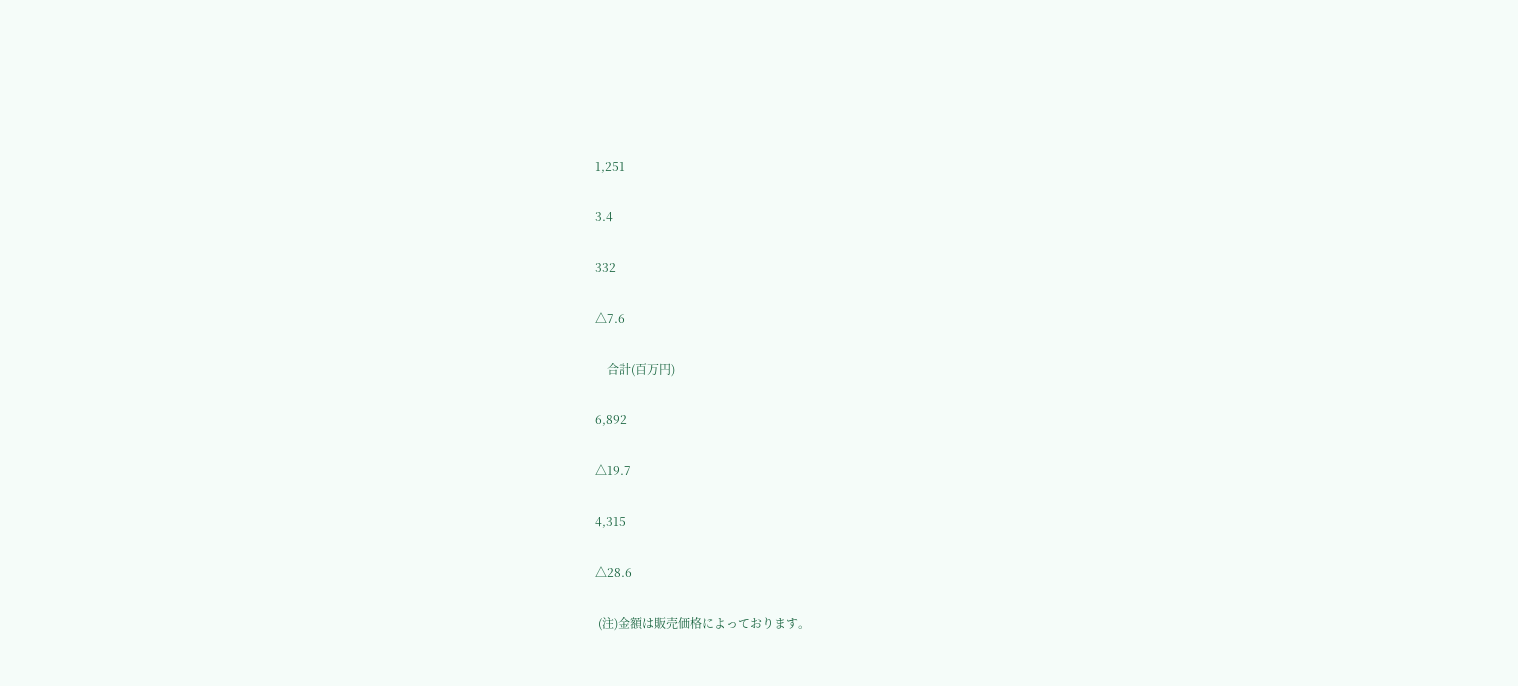1,251

3.4

332

△7.6

    合計(百万円)

6,892

△19.7

4,315

△28.6

 (注)金額は販売価格によっております。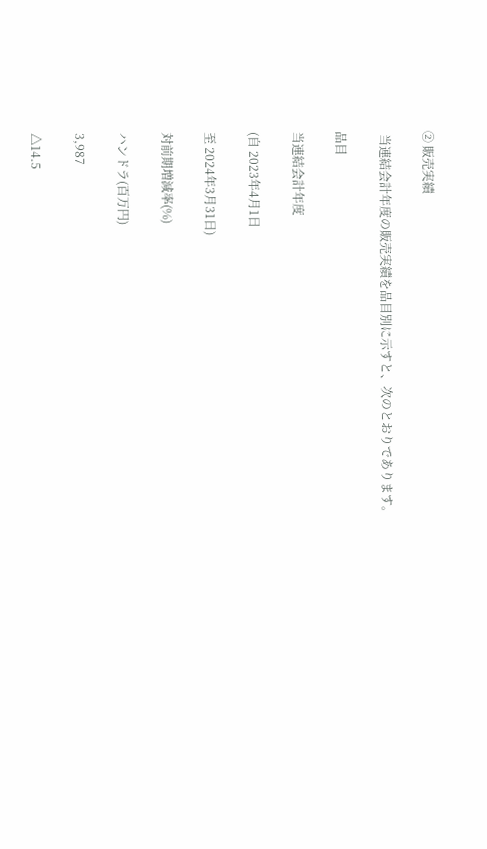② 販売実績

 当連結会計年度の販売実績を品目別に示すと、次のとおりであります。

品目

当連結会計年度

(自 2023年4月1日

至 2024年3月31日)

対前期増減率(%)

ハンドラ(百万円)

3,987

△14.5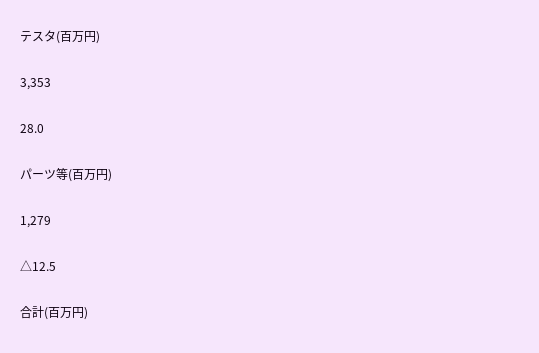テスタ(百万円)

3,353

28.0

パーツ等(百万円)

1,279

△12.5

合計(百万円)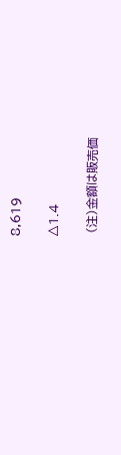8,619

△1.4

 (注)金額は販売価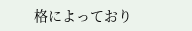格によっており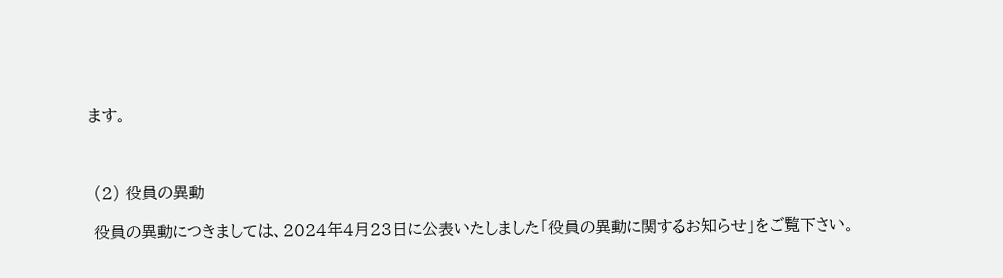ます。



 (2) 役員の異動

 役員の異動につきましては、2024年4月23日に公表いたしました「役員の異動に関するお知らせ」をご覧下さい。